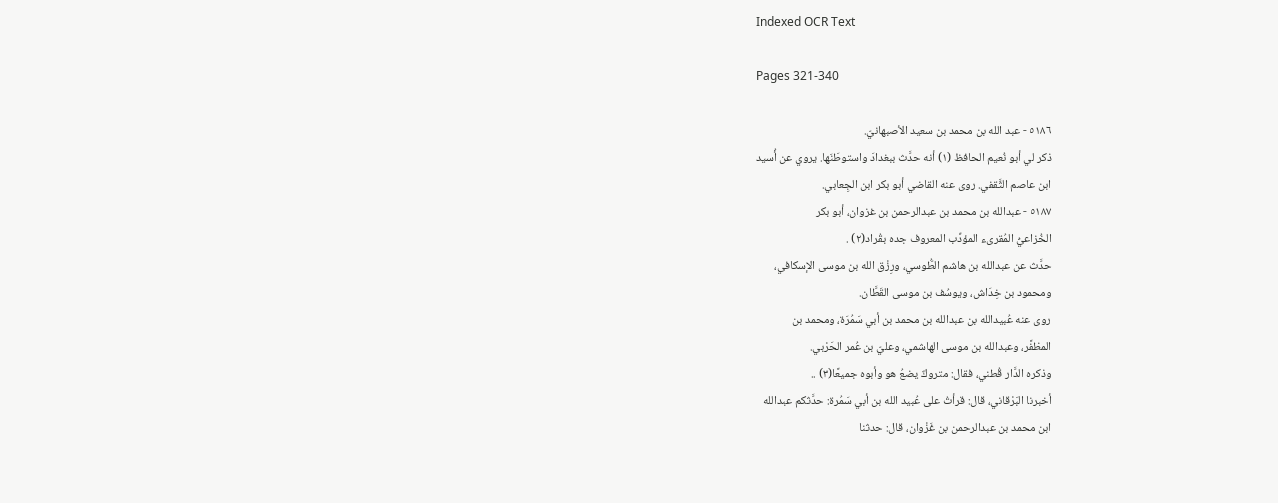Indexed OCR Text

Pages 321-340

٥١٨٦ - عبد الله بن محمد بن سعيد الأصبهانيّ.
ذكر لي أبو نُعيم الحافظ (١) أنه حدَّث ببغدادَ واستوطَنَها. يروي عن أُسيد
ابن عاصم الثَّقفي. روى عنه القاضي أبو بكر ابن الجِعابي.
٥١٨٧ - عبدالله بن محمد بن عبدالرحمن بن غزوان، أبو بكر
الخُزاعيُّ المُقرىء المؤدِّب المعروف جده بقُراد(٢) .
حدَّث عن عبدالله بن هاشم الطُّوسي، ورِزْق الله بن موسى الإسكافي،
ومحمود بن خِدَاش، ويوسُف بن موسى القَطَّان.
روى عنه عُبيدالله بن عبدالله بن محمد بن أبي سَمُرَة، ومحمد بن
المظفَّر، وعبدالله بن موسى الهاشمي، وعليّ بن عُمر الحَرْبي.
وذكره الدَّار قُطني، فقال: متروكٌ يضعُ هو وأبوه جميعًا(٣) ..
أخبرنا البَرْقاني، قال: قرأتُ على عُبيد الله بن أبي سَمُرة: حدَّثكم عبدالله
ابن محمد بن عبدالرحمن بن غَزْوان، قال: حدثنا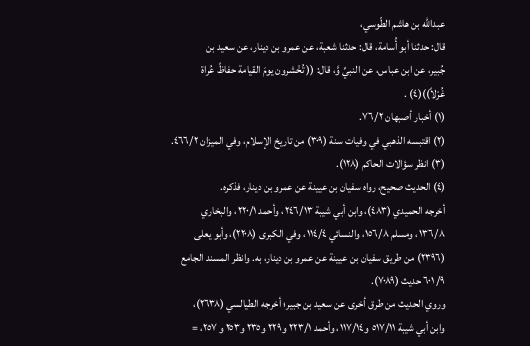عبدالله بن هاشم الطّوسي،
قال: حدثنا أبو أُسامة، قال: حدثنا شعبة، عن عمرو بن دينار، عن سعيد بن
جُبير، عن ابن عباس، عن النبيِّ وَّ، قال: (( تُخْشرون يومَ القيامة حفاظً عُراة
غُرْلاً))(٤) .
(١) أخبار أصبهان ٧٦/٢.
(٢) اقتبسه الذهبي في وفيات سنة (٣٠٩) من تاريخ الإسلام، وفي الميزان ٤٦٦/٢.
(٣) انظر سؤالات الحاكم (١٢٨).
(٤) الحديث صحيح، رواه سفيان بن عيينة عن عمرو بن دينار، فذكره.
أخرجه الحميدي (٤٨٣)، وابن أبي شيبة ٢٤٦/١٣، وأحمد ٢٢٠/١، والبخاري
١٣٦/٨، ومسلم ١٥٦/٨، والنسائي ١١٤/٤، وفي الكبرى (٢٢٠٨)، وأبو يعلى
(٢٣٩٦) من طريق سفيان بن عيينة عن عمرو بن دينار، به. وانظر المسند الجامع
٩/ ٦٠١ حديث (٧٠٨٩).
وروي الحديث من طرق أخرى عن سعيد بن جبير؛ أخرجه الطيالسي (٢٦٣٨)،
وابن أبي شيبة ٥١٧/١١ و١١٧/١٤، وأحمد ٢٢٣/١ و٢٢٩ و٢٣٥ و٢٥٣ و ٢٥٧، =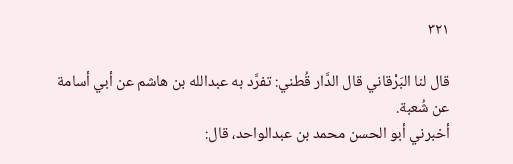٣٢١

قال لنا البَرْقاني قال الدَّار قُطني: تفرَّد به عبدالله بن هاشم عن أبي أسامة
عن شُعبة.
أخبرني أبو الحسن محمد بن عبدالواحد، قال: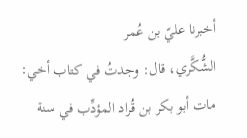أخبرنا عليّ بن عُمر
الشُّكَّري، قال: وجدتُ في كتاب أخي: مات أبو بكر بن قُراد المؤدِّب في سنة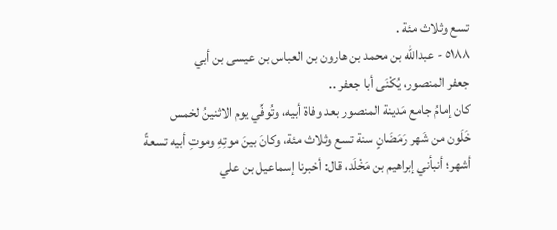تسع وثلاث مئة .
٥١٨٨ - عبدالله بن محمد بن هارون بن العباس بن عيسى بن أبي
جعفر المنصور، يُكْنَى أبا جعفر ..
كان إمامُ جامع مَدينة المنصور بعد وفاة أبيه، وتُوفِّي يوم الاثنينُ لخمس
خَلَون من شَهر رَمَضَانٍ سنة تسع وثلاث مئة، وكانَ بينَ موتِهِ وموتِ أبيه تسعةً
أشهر؛ أنبأني إبراهيم بن مَخْلَد، قال: أخبرنا إسماعيل بن علي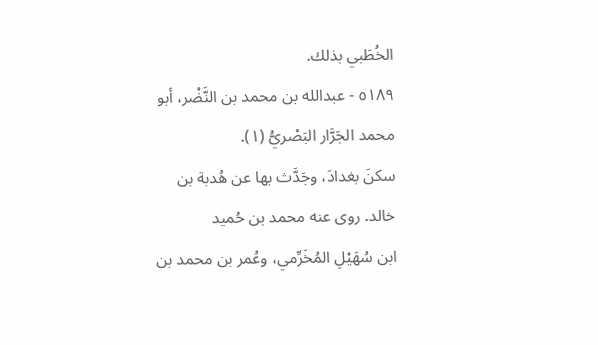الخُطَبي بذلك.
٥١٨٩ - عبدالله بن محمد بن النَّضْر، أبو محمد الجَرَّار البَصْريُّ (١).
سكنَ بغدادَ، وجَدَّث بها عن هُدبة بن خالد. روى عنه محمد بن حُميد
ابن سُهَيْلِ المُخَرِّمي، وعُمر بن محمد بن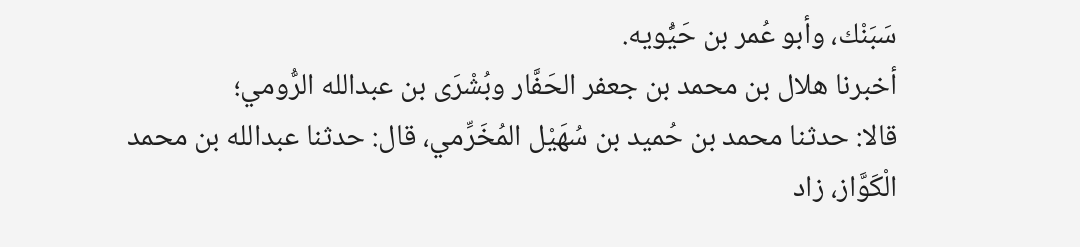سَبَنْك، وأبو عُمر بن حَيُّویه.
أخبرنا هلال بن محمد بن جعفر الحَفَّار وبُشْرَى بن عبدالله الرُّومي؛
قالا: حدثنا محمد بن حُميد بن سُهَيْل المُخَرِّمي، قال: حدثنا عبدالله بن محمد
الْكَوَّاز، زاد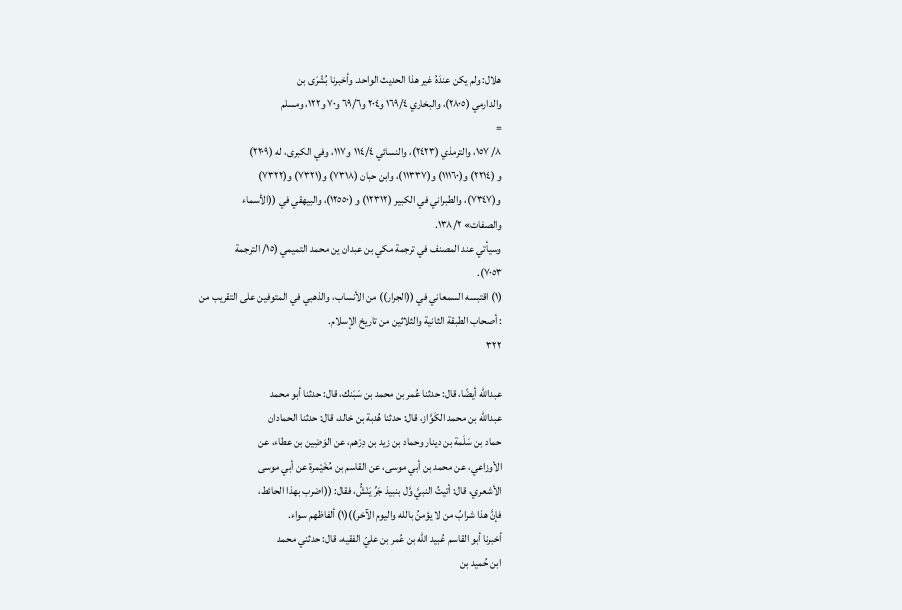هلال: ولم يكن عندَهُ غير هذا الحديث الواحد. وأخبرنا بُشْرَى بن
والدارمي (٢٨٠٥)، والبخاري ١٦٩/٤ و٢٠٤ و٦٩/٦ و٧٠ و١٢٢، ومسلم
=
٨/ ١٥٧، والترمذي (٢٤٢٣)، والنسائي ١١٤/٤ و١١٧، وفي الكبرى، له (٢٢٠٩)
و (٢٢١٤) و(١١١٦٠) و(١١٣٣٧)، وابن حبان (٧٣١٨) و(٧٣٢١) و(٧٣٢٢)
و(٧٣٤٧)، والطبراني في الكبير (١٢٣١٢) و (١٢٥٥٠)، والبيهقي في ((الأسماء
والصفات» ١٣٨/٢.
وسيأتي عند المصنف في ترجمة مكي بن عبدان ين محمد التميمي (١٥/ الترجمة
٧٠٥٣).
(١) اقتبسه السمعاني في ((الجرار)) من الأنساب، والذهبي في المتوفين على التقريب من
: أصحاب الطبقة الثانية والثلاثين من تاريخ الإسلام.
٣٢٢

عبدالله أيضًا، قال: حدثنا عُمر بن محمد بن سَبَنك، قال: حدثنا أبو محمد
عبدالله بن محمد الكَوَّاز، قال: حدثنا هُدبة بن خالد، قال: حدثنا الحمادان
حماد بن سَلَمة بن دينار وحماد بن زيد بن دِرْهم، عن الوَضِين بن عطاء، عن
الأوزاعي، عن محمد بن أبي موسى، عن القاسم بن مُخَيْمرة عن أبي موسى
الأشعري، قال: أتيتُ النبيَّ وَّل بنبيذ جَرِّ يَنْشُّ، فقال: ((اضرب بهذا الحائط،
فإنَّ هذا شرابُ من لا يؤمنُ بالله واليوم الآخر))(١) ألفاظهم سواء.
أخبرنا أبو القاسم عُبيد الله بن عُمر بن عليّ الفقيه، قال: حدثني محمد
ابن حُميد بن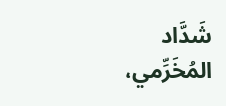شَدَّاد المُخَرِّمي،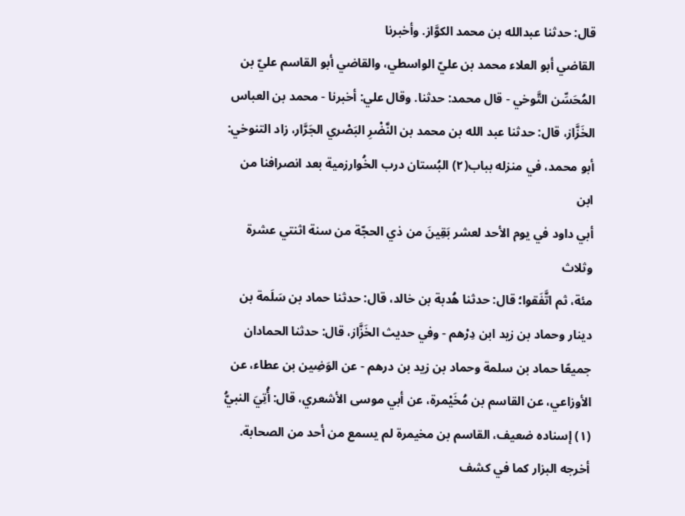قال: حدثنا عبدالله بن محمد الكوَّاز. وأخبرنا
القاضي أبو العلاء محمد بن عليّ الواسطي، والقاضي أبو القاسم عليّ بن
المُحَسِّن التَّوخي - قال محمد: حدثنا. وقال علي: أخبرنا - محمد بن العباس
الخَزَّاز، قال: حدثنا عبد الله بن محمد بن النَّضْرِ البَصْري الجَرَّار، زاد التنوخي:
أبو محمد، في منزله بباب(٢) البُستان درب الخُوارزمية بعد انصرافنا من ابن
أبي داود في يوم الأحد لعشر بَقِينَ من ذي الحجّة من سنة اثنتي عشرة وثلاث
مئة، ثم اتَّفَقوا؛ قال: حدثنا هُدبة بن خالد، قال: حدثنا حماد بن سَلَمة بن
دينار وحماد بن زيد ابن دِرْهم - وفي حديث الخَزَّاز، قال: حدثنا الحمادان
جميعًا حماد بن سلمة وحماد بن زيد بن درهم - عن الوَضِين بن عطاء، عن
الأوزاعي، عن القاسم بن مُخَيْمرة، عن أبي موسى الأشعري، قال: أُتِيَ النبيُّ
(١) إسناده ضعيف، القاسم بن مخيمرة لم يسمع من أحد من الصحابة.
أخرجه البزار كما في كشف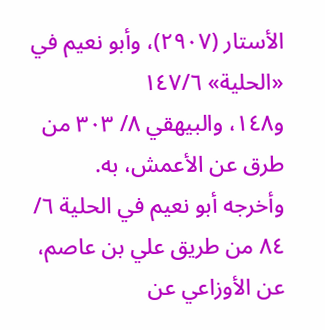الأستار (٢٩٠٧)، وأبو نعيم في «الحلية» ١٤٧/٦
و١٤٨، والبيهقي ٨/ ٣٠٣ من طرق عن الأعمش، به.
وأخرجه أبو نعيم في الحلية ٦/ ٨٤ من طريق علي بن عاصم، عن الأوزاعي عن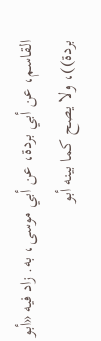القاسم، عن أبي بردة، عن أبي موسى، به. زاد فيه «أبو بردة))، ولا يصح كما بينه أبو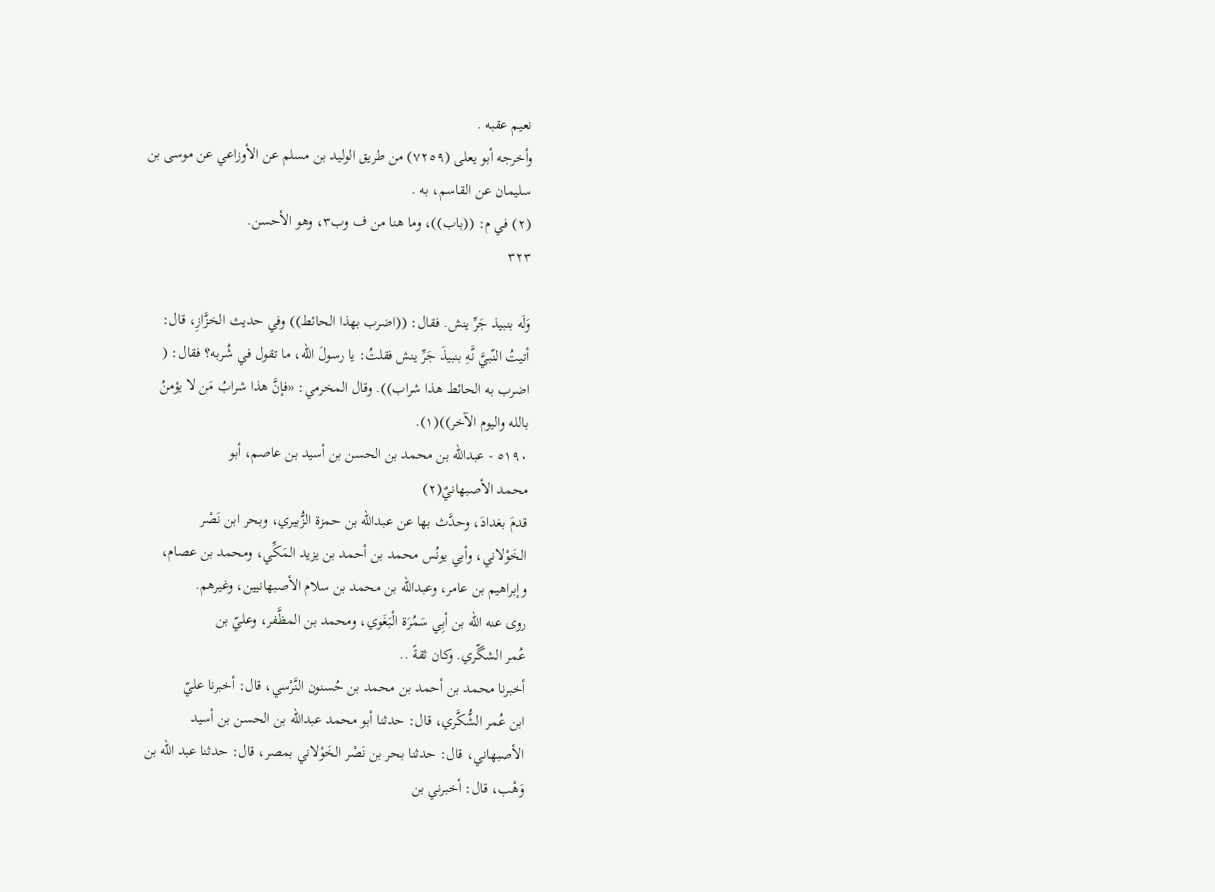نعيم عقبه .
وأخرجه أبو يعلى (٧٢٥٩) من طريق الوليد بن مسلم عن الأوزاعي عن موسى بن
سليمان عن القاسم، به .
(٢) في م: ((باب))، وما هنا من ف وب٣، وهو الأحسن.
٣٢٣

وَلَه بنبيذ جَرِّ ينش. فقال: ((اضرب بهذا الحائط)) وفي حديث الخزَّازِ، قال:
أتيتُ النّبيَّ نَّهِ بنبيذَ جَرِّ ينش فقلتُ: يا رسولَ الله، ما تقول في شُربه؟ فقال: (
اضرب به الحائط هذا شراب)). وقال المخرمي: «فإنَّ هذا شرابُ مَن لا يؤمنُ
بالله واليوم الآخر))(١).
٥١٩٠ - عبدالله بن محمد بن الحسن بن أسيد بن عاصم، أبو
محمد الأصبهانيٌ(٢)
قدمَ بغدادَ، وحدَّث بها عن عبدالله بن حمزة الزُّبيري، وبحر ابن نَصْر
الخَوْلاني، وأبي يونُس محمد بن أحمد بن يزيد المَكِّي، ومحمد بن عصام،
وإبراهيم بن عامر، وعبدالله بن محمد بن سلام الأصبهانيين، وغيرهم.
روى عنه الله بن أبِي سَمُرَة الْبَغَوي، ومحمد بن المظَّفر، وعليّ بن
عُمر الشگّري. وكان ثقةً ..
أخبرنا محمد بن أحمد بن محمد بن حُسنون النَّرْسي، قال: أخبرنا عليّ
ابن عُمر الشُّكَّري، قال: حدثنا أبو محمد عبدالله بن الحسن بن أسيد
الأصبهاني، قال: حدثنا بحر بن نَصْر الخَوْلاني بمصر، قال: حدثنا عبد الله بن
وَهْب، قال: أخبرني بن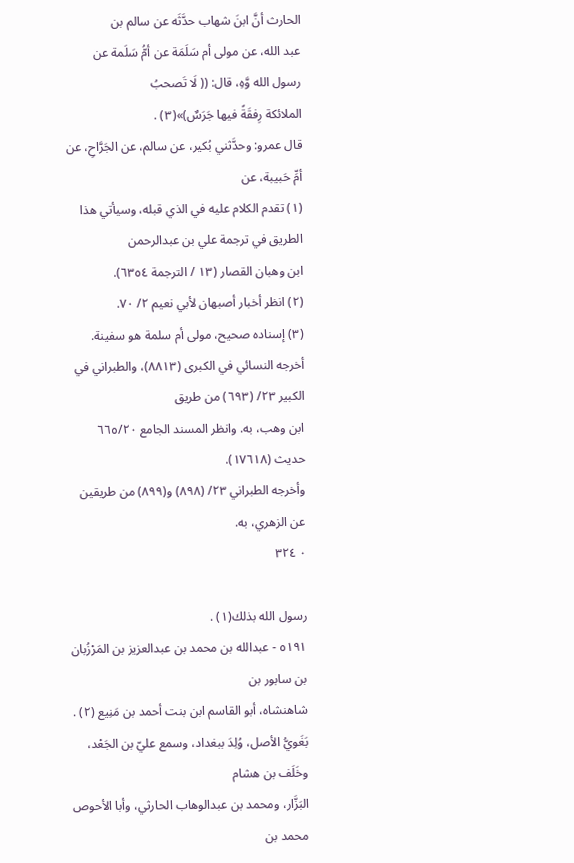الحارث أنَّ ابنَ شهاب حدَّثَه عن سالم بن
عبد الله، عن مولى أم سَلَمَة عن أمُّ سَلَمة عن رسول الله وَّهِ، قال: (( لَا تَصحبُ
الملائكة رِفقَةً فيها جَرَسٌ)»(٣) .
قال عمرو: وحدَّثني بُكير، عن سالم، عن الجَرَّاحِ، عن أمِّ حَبيبة، عن
(١) تقدم الكلام عليه في الذي قبله، وسيأتي هذا الطريق في ترجمة علي بن عبدالرحمن
ابن وهبان القصار (١٣ / الترجمة ٦٣٥٤).
(٢) انظر أخبار أصبهان لأبي نعيم ٢/ ٧٠.
(٣) إسناده صحيح، مولى أم سلمة هو سفينة.
أخرجه النسائي في الكبرى (٨٨١٣)، والطبراني في الكبير ٢٣/ (٦٩٣) من طريق
ابن وهب، به. وانظر المسند الجامع ٦٦٥/٢٠ حديث (١٧٦١٨).
وأخرجه الطبراني ٢٣/ (٨٩٨) و(٨٩٩) من طريقين عن الزهري، به.
٠ ٣٢٤

رسول الله بذلك(١) .
٥١٩١ - عبدالله بن محمد بن عبدالعزيز بن المَرْزُبان بن سابور بن
شاهنشاه، أبو القاسم ابن بنت أحمد بن مَنِيع (٢) .
بَغَويُّ الأصل، وُلِدَ ببغداد، وسمع عليّ بن الجَعْد، وخَلَف بن هشام
البَزَّار، ومحمد بن عبدالوهاب الحارثي، وأبا الأحوص محمد بن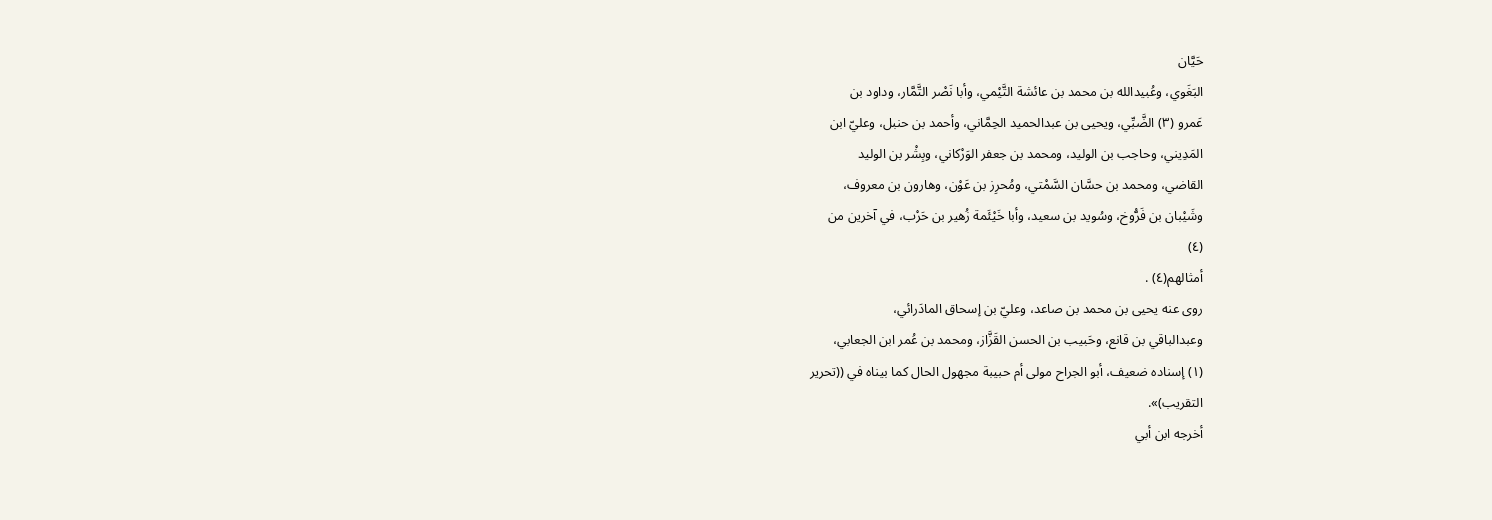حَيَّان
البَغَوي، وعُبيدالله بن محمد بن عائشة التَّيْمي، وأبا نَصْر التَّمَّار، وداود بن
عَمرو (٣) الضَّبِّي، ويحيى بن عبدالحميد الحِمَّاني، وأحمد بن حنبل، وعليّ ابن
المَدِيني، وحاجب بن الوليد، ومحمد بن جعفر الوَرْكاني، وبِشْر بن الوليد
القاضي، ومحمد بن حسَّان السَّمْتي، ومُحرِز بن عَوْن، وهارون بن معروف،
وشَيْبان بن فَرُّوخ، وسُويد بن سعيد، وأبا خَيْئَمة زُهير بن حَرْب، في آخرين من
(٤)
أمثالهم(٤) .
روى عنه يحيى بن محمد بن صاعد، وعليّ بن إسحاق المادَرائي،
وعبدالباقي بن قانع، وحَبيب بن الحسن القَزَّاز، ومحمد بن عُمر ابن الجعابي،
(١) إسناده ضعيف، أبو الجراح مولى أم حبيبة مجهول الحال كما بيناه في ((تحرير
التقریب)».
أخرجه ابن أبي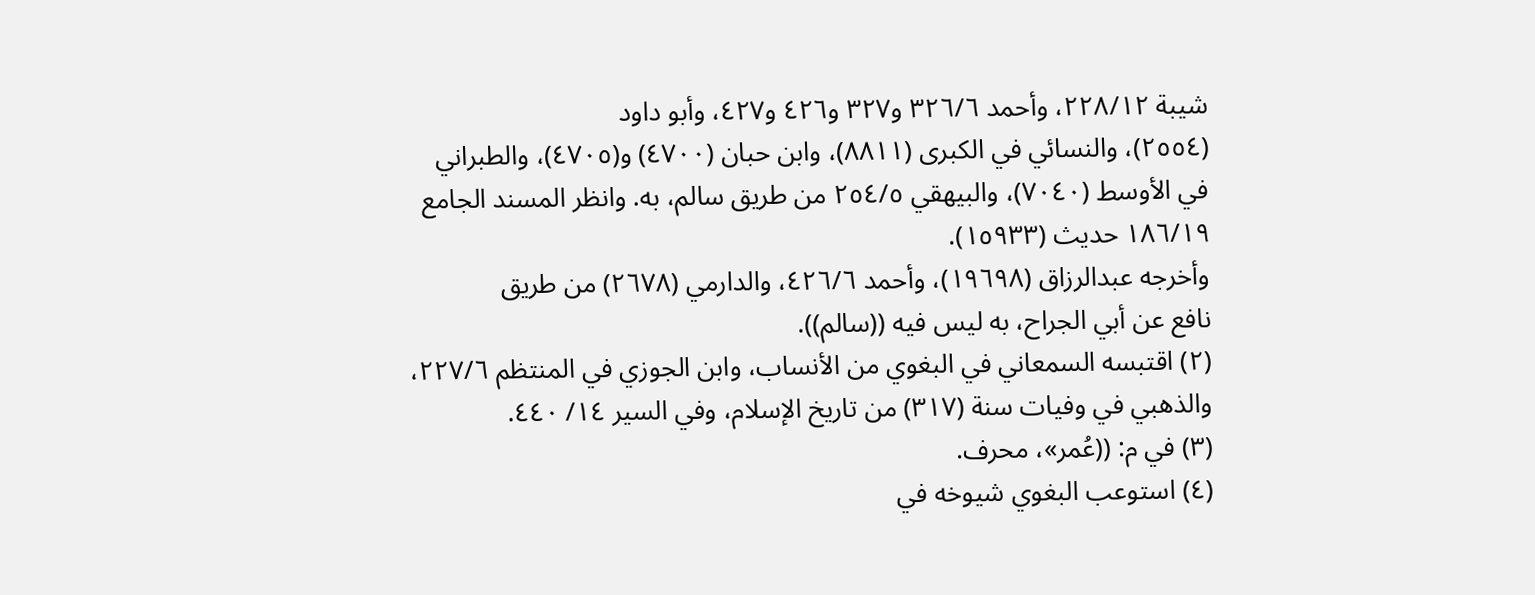شيبة ٢٢٨/١٢، وأحمد ٣٢٦/٦ و٣٢٧ و٤٢٦ و٤٢٧، وأبو داود
(٢٥٥٤)، والنسائي في الكبرى (٨٨١١)، وابن حبان (٤٧٠٠) و(٤٧٠٥)، والطبراني
في الأوسط (٧٠٤٠)، والبيهقي ٢٥٤/٥ من طريق سالم، به. وانظر المسند الجامع
١٨٦/١٩ حديث (١٥٩٣٣).
وأخرجه عبدالرزاق (١٩٦٩٨)، وأحمد ٤٢٦/٦، والدارمي (٢٦٧٨) من طريق
نافع عن أبي الجراح، به ليس فيه ((سالم)).
(٢) اقتبسه السمعاني في البغوي من الأنساب، وابن الجوزي في المنتظم ٢٢٧/٦،
والذهبي في وفيات سنة (٣١٧) من تاريخ الإسلام، وفي السير ١٤/ ٤٤٠.
(٣) في م: ((عُمر»، محرف.
(٤) استوعب البغوي شيوخه في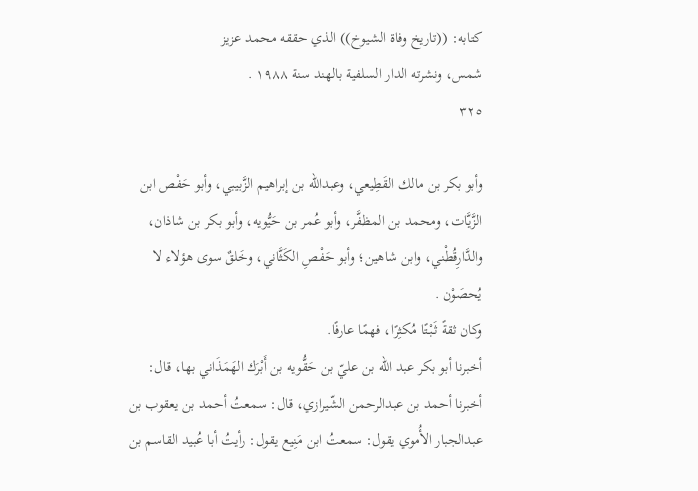كتابه: ((تاريخ وفاة الشيوخ)) الذي حققه محمد عزيز
شمس، ونشرته الدار السلفية بالهند سنة ١٩٨٨ .
٣٢٥

وأبو بكر بن مالك القَطِيعي، وعبدالله بن إبراهيم الزَّبيبي، وأبو حَفْص ابن
الزَّيَّات، ومحمد بن المظفَّر، وأبو عُمر بن حَيُّويه، وأبو بكر بن شاذان،
والدَّارِقُطْني، وابن شاهين؛ وأبو حَفْصِ الكَثَّاني، وخَلقٌ سوى هؤلاء لا
يُحصَوْن .
وكان ثقةً ثَبْتًا مُكثِرًا، فهمًا عارفًا.
أخبرنا أبو بكر عبد الله بن عليّ بن حَقُّويه بن أَبْرَك الهَمَذَاني بها، قال:
أخبرنا أحمد بن عبدالرحمن الشّيرازي، قال: سمعتُ أحمد بن يعقوب بن
عبدالجبار الأُموي يقول: سمعتُ ابن مَنِيع يقول: رأيتُ أبا عُبيد القاسم بن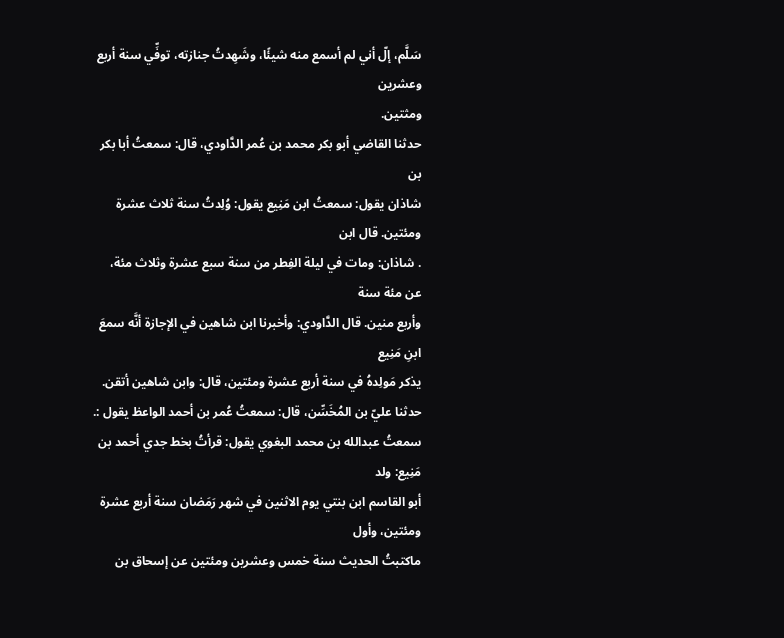سَلَّم، إلّ أني لم أسمع منه شيئًا، وشَهِدتُ جنازته، توفِّي سنة أربع وعشرين
ومثتين.
حدثنا القاضي أبو بكر محمد بن عُمر الدَّاودي، قال: سمعتُ أبا بكر بن
شاذان يقول: سمعتُ ابن مَنِيع يقول: وُلِدتُ سنة ثلاث عشرة ومئتين. قال ابن
. شاذان: ومات في ليلة الفِطر من سنة سبع عشرة وثلاث مئة، عن مئة سنة
وأربع منين. قال الدَّاودي: وأخبرنا ابن شاهين في الإجازة أنَّه سمعَ ابنِ مَنِيع
يذكر مَولِدهُ في سنة أربع عشرة ومئتين، قال: وابن شاهين أتقن.
حدثنا عليّ بن المُخَسِّن، قال: سمعتُ عُمر بن أحمد الواعظ يقول :.
سمعتُ عبدالله بن محمد البغوي يقول: قرأتُ بخط جدي أحمد بن مَنِيع: ولد
أبو القاسم ابن بنتي يوم الاثنين في شهر رَمَضان سنة أربع عشرة ومئتين، وأول
ماكتبتُ الحديث سنة خمس وعشرين ومئتين عن إسحاق بن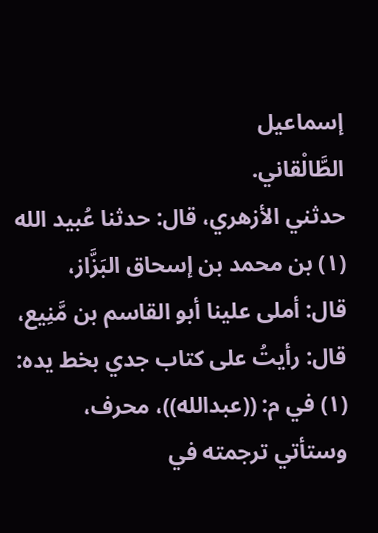إسماعيل
الطَّالْقاني.
حدثني الأزهري، قال: حدثنا عُبيد الله (١) بن محمد بن إسحاق البَزَّاز،
قال: أملى علينا أبو القاسم بن مَّنِيع، قال: رأيتُ على كتاب جدي بخط يده:
(١) في م: ((عبدالله))، محرف، وستأتي ترجمته في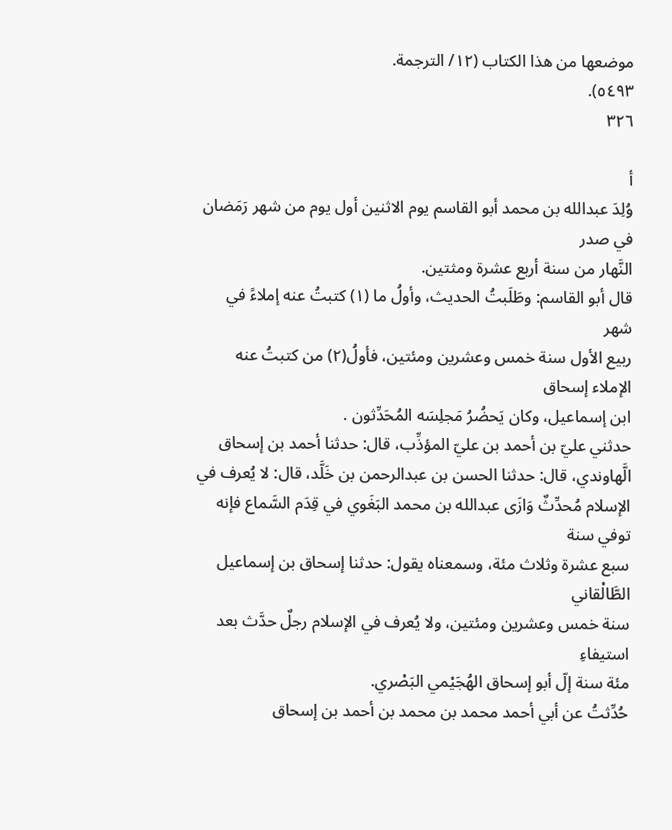موضعها من هذا الكتاب (١٢/ الترجمة.
٥٤٩٣).
٣٢٦

أ
وُلِدَ عبدالله بن محمد أبو القاسم يوم الاثنين أول يوم من شهر رَمَضان في صدر
النَّهار من سنة أربع عشرة ومثتين.
قال أبو القاسم: وطَلَبتُ الحديث، وأولُ ما (١) كتبتُ عنه إملاءً في شهر
ربيع الأول سنة خمس وعشرين ومئتين، فأولُ(٢) من كتبتُ عنه الإملاء إسحاق
ابن إسماعيل، وكان يَحضُرُ مَجلِسَه المُحَدِّثون .
حدثني عليّ بن أحمد بن عليّ المؤذِّب، قال: حدثنا أحمد بن إسحاق
الَّهاوندي، قال: حدثنا الحسن بن عبدالرحمن بن خَلَّد، قال: لا يُعرف في
الإسلام مُحدِّثٌ وَازَى عبدالله بن محمد البَغَوي في قِدَم السَّماع فإنه توفي سنة
سبع عشرة وثلاث مئة، وسمعناه يقول: حدثنا إسحاق بن إسماعيل الطَّالْقاني
سنة خمس وعشرين ومئتين، ولا يُعرف في الإسلام رجلٌ حدَّث بعد استيفاءِ
مئة سنة إلّ أبو إسحاق الهُجَيْمي البَصْري.
حُدِّثتُ عن أبي أحمد محمد بن محمد بن أحمد بن إسحاق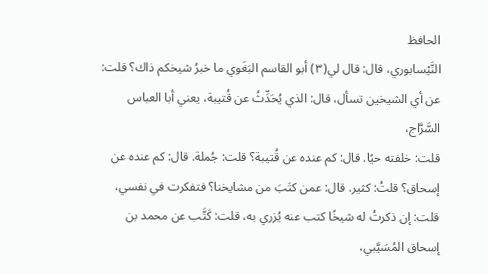الحافظ
النَّيْسابوري، قال: قال لي(٣) أبو القاسم البَغَوي ما خبرُ شيخكم ذاك؟ قلت:
عن أي الشيخين تسأل، قال: الذي يُحَدِّثُ عن قُتيبة، يعني أبا العباس السَّرَّاج،
قلت: خلفته حيًا. قال: كم عنده عن قُتيبة؟ قلت: جُملة. قال: كم عنده عن
إسحاق؟ قلتُ: كثير. قال: عمن كتَبَ من مشايخنا؟ فتفكرت في نفسي،
قلت: إن ذكرتُ له شيخًا كتب عنه يُزري به، قلت: كَتَّب عن محمد بن
إسحاق المُسَيَّبي،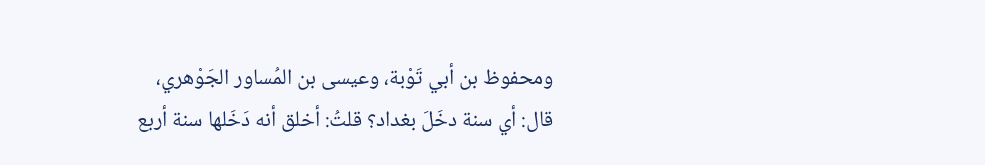ومحفوظ بن أبي تَوْبة، وعيسى بن المُساور الجَوْهري،
قال: أي سنة دخَلَ بغداد؟ قلتُ: أخلق أنه دَخَلها سنة أربع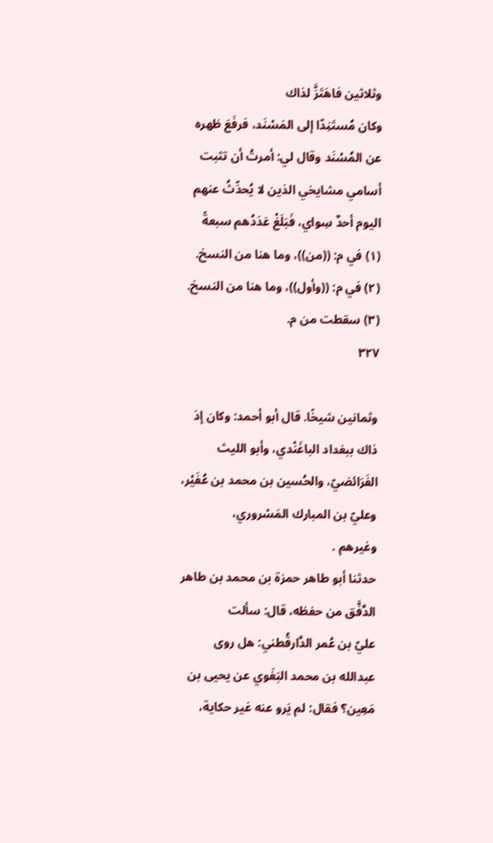وثلاثين فاهَتَزَّ لذاك
وكان مُستَنِدّا إلى المَسْنَد، فرفَعَ ظهره عن المُسْنَد وقال لي: أمرتُ أن تثبت
أسامي مشايخي الذين لا يُحدِّثُ عنهم اليوم أحدٌ سِواي، فَبَلَغْ عَدَدُهم سبعةً
(١) في م: ((من))، وما هنا من النسخ.
(٢) في م: ((وأول))، وما هنا من النسخ.
(٣) سقطت من م.
٣٢٧

وثمانين شيخًا. قال أبو أحمد: وكان إذ ذاك ببغداد الباغَنْدي، وأبو الليث
الفَرَائضيّ، والحُسين بن محمد بن عُفَيْر، وعليّ بن المبارك المَسْروري،
وغيرهم .
حدثنا أبو طاهر حمزة بن محمد بن طاهر الدَّفَّق من حفظه، قال: سألت
عليّ بن عُمر الدَّارقُطني: هل روى عبدالله بن محمد البَغَوي عن يحيى بن
مَعِين؟ فقال: لم يَرو عنه غير حكاية،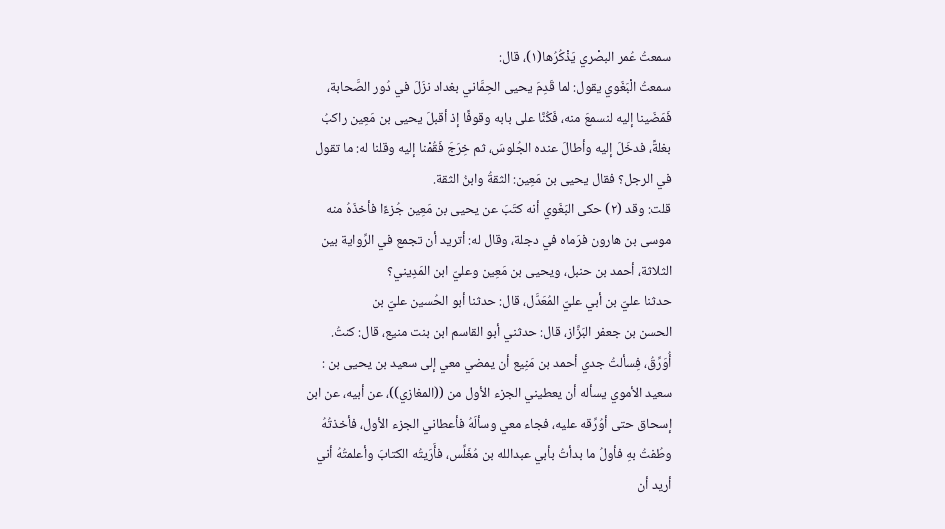سمعتُ عُمر البصْري يَذْكُرُها(١)، قال:
سمعتُ الْبَغَوي يقول: لما قَدِمَ يحيى الحِمَّاني بغداد نزَلَ في دُور الصَّحابة،
فَمَضَينا إليه لنسمعَ منه، فَكُنَّا على بابه وقوفًا إذ أقبلَ یحیی بن مَعِین راكبُ
بغلةً، فدخَلَ إليه وأطالَ عنده الجُلوسَ، ثم خِرَجَ فَقُمْنا إليه وقلنا له: ما تقول
في الرجل؟ فقال يحيى بن مَعِين: الثقةُ وابنُ الثقة.
قلت: وقد (٢) حكى البَغَوي أنه كتَبَ عن يحيى بن مَعِين جُزءًا فأخذَهُ منه
موسى بن هارون فرَماه في دجلة، وقال له: أتريد أن تجمع في الرِّواية بين
الثلاثة، أحمد بن حنبل، ويحيى بن مَعِين وعليّ ابن المَدِيني؟
حدثنا عليّ بن أبي عليّ المُعَدَّل، قال: حدثنا أبو الحُسين عليّ بن
الحسن بن جعفر البَزَّاز، قال: حدثني أبو القاسم ابن بنت منيع، قال: كنتُ.
أُوَرِّقُ، فِسألتُ جدي أحمد بن مَنِيع أن يمضي معي إلى سعيد بن يحيى بن :
سعيد الأموي يسأله أن يعطيني الجزء الأول من ((المغازي))، عن أبيه، عن ابن
إسحاق حتى أوُرِّقه عليه، فجاء معي وسألَهُ فأعطاني الجزء الأول، فأخذتُهُ
وطُفتُ بهِ فأولُ ما بدأتُ بأبي عبدالله بن مُغَلِّس، فأَرَيتُه الكتابَ وأعلمتُهُ أني
أريد أن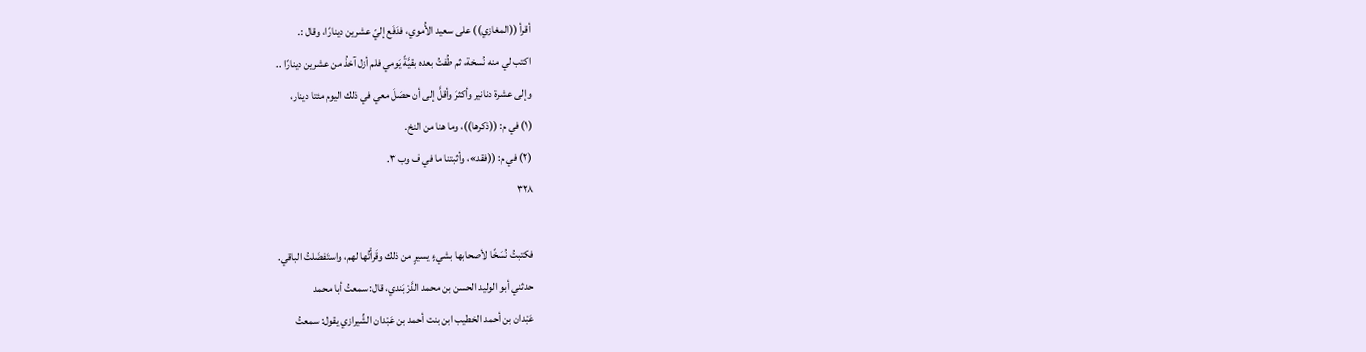أقرأ ((المغازي)) على سعيد الأُموي، فدَفَع إليّ عشرين دينارًا، وقال :.
اكتب لي منه نُسخة، ثم طُفتُ بعده بقيَّةً يَومي فلم أزل آخذُ من عشرين دينارًا ..
وإلى عشرة دنانير وأكثرَ وأقلَّ إلى أن حصَلَ معي في ذلك اليوم مئتا دينار،
(١) في م: ((ذكرها))، وما هنا من النخ.
(٢) في م: ((فقد»، وأثبتنا ما في ف وب ٣.
٣٢٨

فكتبتُ نُسَخًا لأصحابها بشيءٍ يسيرٍ من ذلك وقَرأْتُها لهم، واستَفضَلتُ الباقي.
حدثني أبو الوليد الحسن بن محمد الدَّرْبَندي، قال: سمعتُ أبا محمد
عَبْدان بن أحمد الخطيب ابن بنت أحمد بن عَبْدان الشِّيرازي يقول: سمعتُ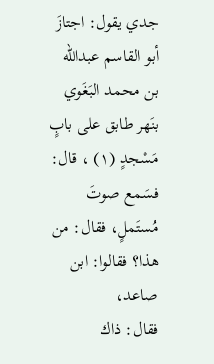جدي يقول: اجتازَ أبو القاسم عبدالله بن محمد البَغَوي بنَهر طابق على بابٍ
مَسْجدٍ (١) ، قال: فسَمع صوتَ مُستَملٍ، فقال: من هذا؟ فقالوا: ابن صاعد،
فقال: ذاك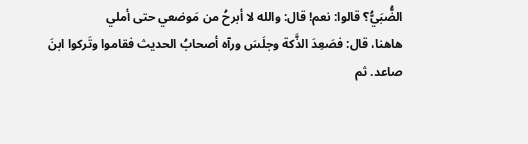الضُّبَيُّ؟ قالوا: نعم! قال: والله لا أبرحُ من مَوضعي حتى أملي
هاهنا، قال: فصَعِدَ الذَّكة وجلَسَ ورآه أصحابُ الحديث فقاموا وتَركوا ابنَ
صاعد. ثم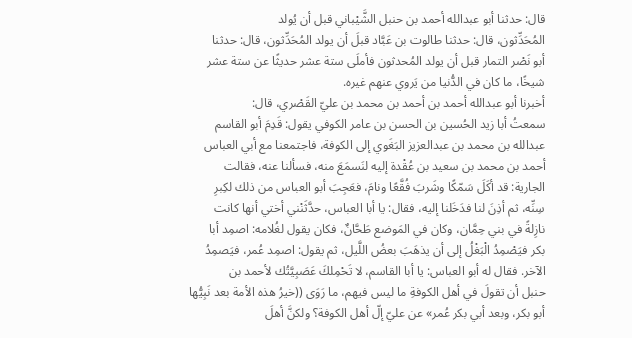قال: حدثنا أبو عبدالله أحمد بن حنبل الشَّيْباني قبل أن يُولد
المُحَدِّثون، قال: حدثنا طالوت بن عَبَّاد قبلَ أن يولد المُحَدِّثون، قال: حدثنا
أبو نَصْر التمار قبل أن يولد المُحدثون فأملَى ستة عشر حديثًا عن ستة عشر
شيخًا، ما كان في الدُّنيا من يَروي عنهم غيره.
أخبرنا أبو عبدالله أحمد بن أحمد بن محمد بن عليّ القَصْري، قال:
سمعتُ أبا زيد الحُسين بن الحسن بن عامر الكوفي يقول: قَدِمَ أبو القاسم
عبدالله بن محمد بن عبدالعزيز البَغَوي إلى الكوفة، فاجتمعنا مع أبي العباس
أحمد بن محمد بن سعيد بن عُقْدة إليه لنَسمَعَ منه، فسألنا عنه، فقالت
الجارية: قد أكَلَ سَمّكًا وشَربَ فُقَّعًا ونامَ، فعَجِبَ أبو العباس من ذلك لكِبرِ
سِنِّه، ثم أذِنَ لنا فدَخَلنا إليه، فقال: يا أبا العباس، حدَّثَنْني أختي أنها كانت
نازِلةً في بني حِمَّان، وكان في المَوضع طَحَّانٌ، فكان يقول لغُلامه: اصمِد أبا
بكر فيَصْمِدُ الْبَغْلُ إلى أن يذهَبَ بعضُ اللَّيل، ثم يقول: اصمِد عُمر، فيَصمِدُ
الآخر. فقال له أبو العباس: يا أبا القاسم، لا تَحْمِلكَ عَصَبِيَّتُك لأحمد بن
حنبل أن تقولَ في أهل الكوفةِ ما ليس فيهم، ما رَوَى ((خيرُ هذه الأمة بعد نَبِيُّها
أبو بكر، وبعد أبي بكر عُمر» عن عليّ إلّ أهل الكوفة؟ ولكنَّ أهلَ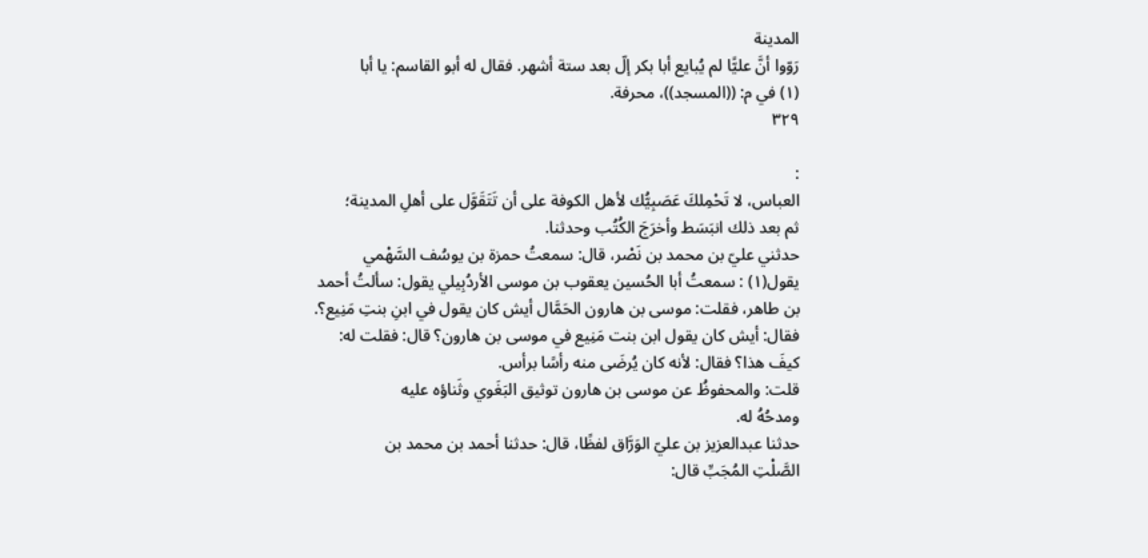المدينة
رَوّوا أنَّ عليًّا لم يُبايع أبا بكر إلّ بعد ستة أشهر. فقال له أبو القاسم: يا أبا
(١) في م: ((المسجد))، محرفة.
٣٢٩

:
العباس، لا تَحْمِلكَ عَصَبِيُّك لأهل الكوفة على أن تَتَقَوَّل على أهلِ المدينة؛
ثم بعد ذلك انبَسَط وأخرَجَ الكُتُب وحدثنا.
حدثني عليّ بن محمد بن نَصْر، قال: سمعتُ حمزة بن يوسُف السَّهْمي
يقول(١) : سمعتُ أبا الحُسين يعقوب بن موسى الأردُبِيلي يقول: سألتُ أحمد
بن طاهر، فقلت: موسى بن هارون الحَمَّال أيش كان يقول في ابنِ بنتِ مَنِيع؟.
فقال: أيش كان يقول ابن بنت مَنِيع في موسى بن هارون؟ قال: فقلت له:
كيفَ هذا؟ فقال: لأنه كان يُرضَى منه رأسًا برأس.
قلت: والمحفوظُ عن موسى بن هارون توثيق البَغَوي وثَناؤه عليه
ومدحُهُ له.
حدثنا عبدالعزيز بن عليّ الوَرَّاق لفظًا، قال: حدثنا أحمد بن محمد بن
الصَّلْتِ المُجَبِّ قال: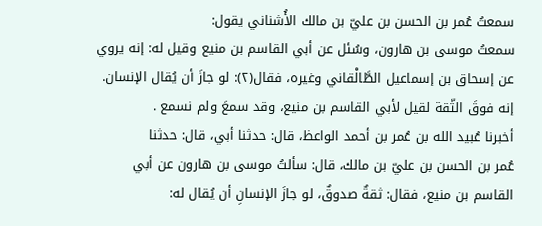سمعتُ عُمر بن الحسن بن عليّ بن مالك الأُشناني يقول:
سمعتُ موسی بن هارون، وسُئل عن أبي القاسم بن منيع وقيل له: إنه يروي
عن إسحاق بن إسماعيل الطَّالْقاني وغيره، فقال(٢): لو جازَ أن يُقال الإنسان.
إنه فوقَ الثّقة لقيل لأبي القاسم بن منيع، وقد سمعَ ولم نسمع .
أخبرنا عُبيد الله بن عُمر بن أحمد الواعظ، قال: حدثنا أبي، قال: حدثنا
عُمر بن الحسن بن عليّ بن مالك، قال: سألتُ موسى بن هارون عن أبي
القاسم بن منيع، فقال: ثقةٌ صدوقٌ، لو جازَ الإنسانِ أن يُقال له: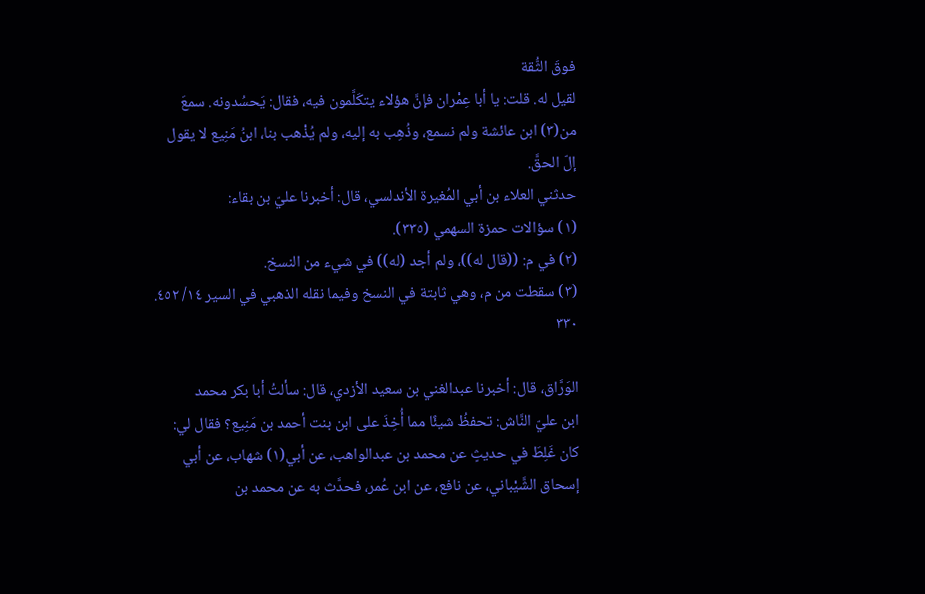فوقَ الثُّقة
لقيل له. قلت: يا أبا عِمْران فإنَّ هؤلاء يتكَلَّمون فيه، فقال: يَحسُدونه. سمعَ
من(٣) ابن عائشة ولم نسمع، وذُهِب به إليه، ولم يُذْهب بنا، ابنُ مَنِيع لا يقول
إلّ الحقَّ.
حدثني العلاء بن أبي المُغيرة الأندلسي، قال: أخبرنا عليّ بن بقاء:
(١) سؤالات حمزة السهمي (٣٣٥).
(٢) في م: ((قال له))، ولم أجد (له)) في شيء من النسخ.
(٣) سقطت من م، وهي ثابتة في النسخ وفيما نقله الذهبي في السير ١٤/ ٤٥٢.
٣٣٠

الوَرَّاق، قال: أخبرنا عبدالغني بن سعيد الأزدي، قال: سألتُ أبا بكر محمد
ابن عليّ النَّاش: تحفظُ شيئًا مما أُخِذَ على ابن بنت أحمد بن مَنِيع؟ فقال لي:
كان غَلِطَ في حديثٍ عن محمد بن عبدالواهب، عن أبي(١) شهاب، عن أبي
إسحاق الشَّيْباني، عن نافع، عن ابن عُمر، فحدَّث به عن محمد بن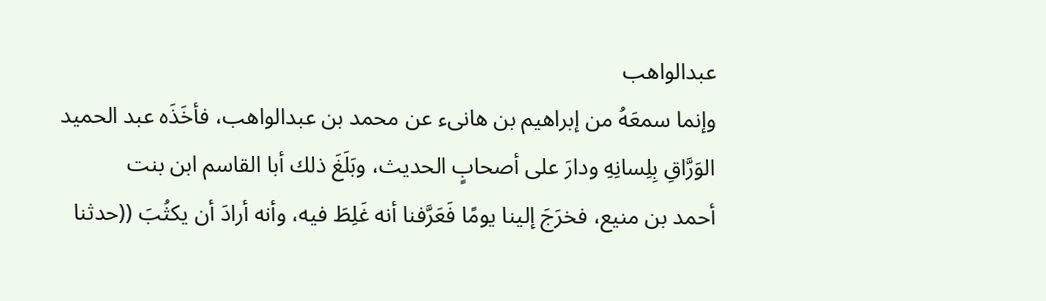عبدالواهب
وإنما سمعَهُ من إبراهيم بن هانىء عن محمد بن عبدالواهب، فأخَذَه عبد الحميد
الوَرَّاقِ بِلِسانِهِ ودارَ على أصحابٍ الحديث، وبَلَغَ ذلك أبا القاسم ابن بنت
أحمد بن منيع، فخرَجَ إلينا يومًا فَعَرَّفنا أنه غَلِطَ فيه، وأنه أرادَ أن یکثُبَ ((حدثنا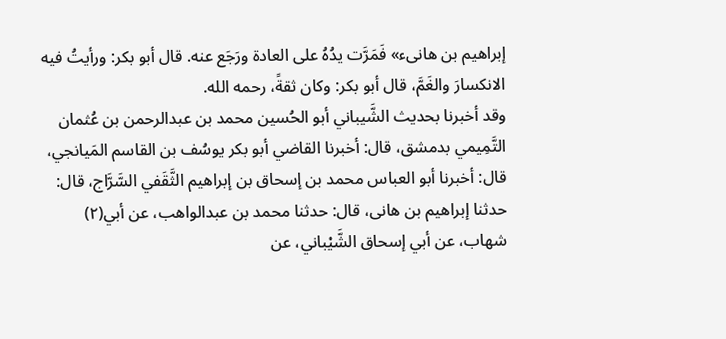إبراهيم بن هانىء» فَمَرَّت يدُهُ على العادة ورَجَع عنه. قال أبو بكر: ورأيتُ فيه
الانكسارَ والغَمَّ، قال أبو بكر: وكان ثقةً، رحمه الله.
وقد أخبرنا بحديث الشَّيباني أبو الحُسين محمد بن عبدالرحمن بن عُثمان
التَّمِيمي بدمشق، قال: أخبرنا القاضي أبو بكر يوسُف بن القاسم المَيانجي،
قال: أخبرنا أبو العباس محمد بن إسحاق بن إبراهيم الثَّقَفي السَّرَّاج، قال:
حدثنا إبراهيم بن هانى، قال: حدثنا محمد بن عبدالواهب، عن أبي(٢)
شهاب، عن أبي إسحاق الشَّيْباني، عن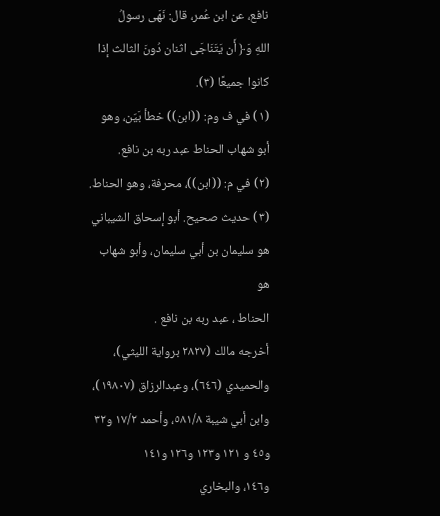نافع، عن ابن عُمر، قال: نَهَى رسولُ
اللهِ وَ﴿ أَن يَتَنَاجَى اثنان دُونَ الثالث إذا كانوا جميعًا (٣).
(١) في ف وم: ((ابن)) خطأ بَيّن، وهو أبو شهاب الحناط عبد ربه بن نافع.
(٢) في م: ((ابن))، محرفة، وهو الحناط.
(٣) حديث صحيح. أبو إسحاق الشيباني هو سليمان بن أبي سليمان، وأبو شهاب هو
الحناط ، عبد ربه بن نافع .
أخرجه مالك (٢٨٢٧ برواية الليثي)، والحميدي (٦٤٦)، وعبدالرزاق (١٩٨٠٧)،
وابن أبي شيبة ٥٨١/٨، وأحمد ١٧/٢ و٣٢ و٤٥ و ١٢١ و١٢٣ و١٢٦ و١٤١
و١٤٦، والبخاري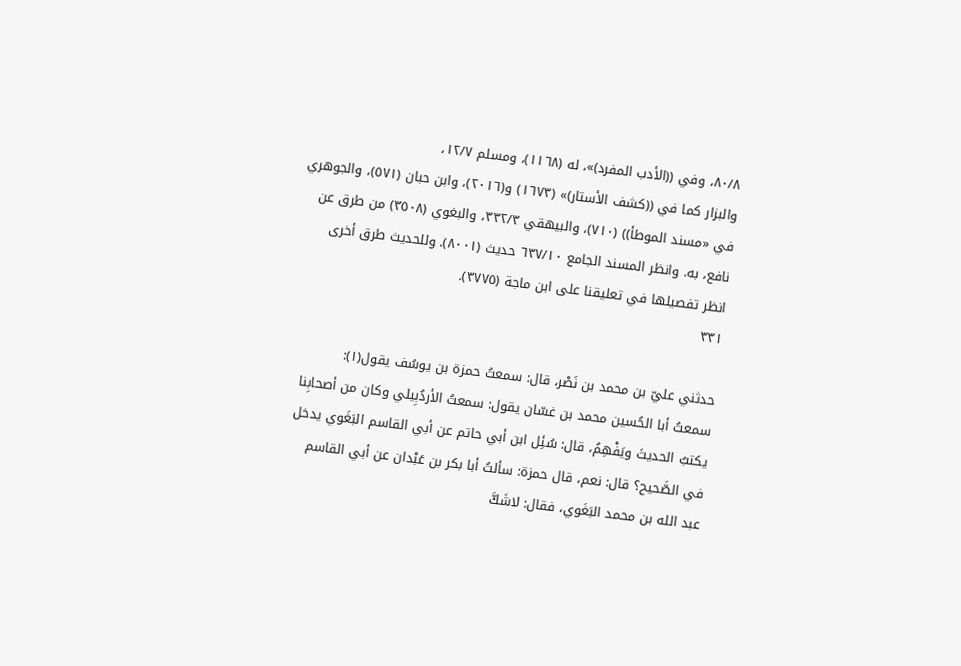٨٠/٨، وفي ((الأدب المفرد)»، له (١١٦٨)، ومسلم ١٢/٧،
والبزار كما في ((كشف الأستار)» (١٦٧٣) و(٢٠١٦)، وابن حبان (٥٧١)، والجوهري
في «مسند الموطأ)) (٧١٠)، والبيهقي ٣٣٢/٣، والبغوي (٣٥٠٨) من طرق عن
نافع، به. وانظر المسند الجامع ٦٣٧/١٠ حديث (٨٠٠١). وللحديث طرق أخرى
انظر تفصيلها في تعليقنا على ابن ماجة (٣٧٧٥).
٣٣١

حدثني عليّ بن محمد بن نَصْر، قال: سمعتُ حمزة بن يوسُف يقول(١):
سمعتُ أبا الحُسين محمد بن غسّان يقول: سمعتُ الأردُبِيلي وكان من أصحابِنا
يكتبُ الحديثَ ويَفْهِمُ، قال: سُئِل ابن أبي حاتم عن أبي القاسم البَغَوي يدخل
في الصَّحيح؟ قال: نعم، قال حمزة: سألتُ أبا بكر بن عَبْدان عن أبي القاسم
عبد الله بن محمد البَغَوي، فقال: لاشَكَّ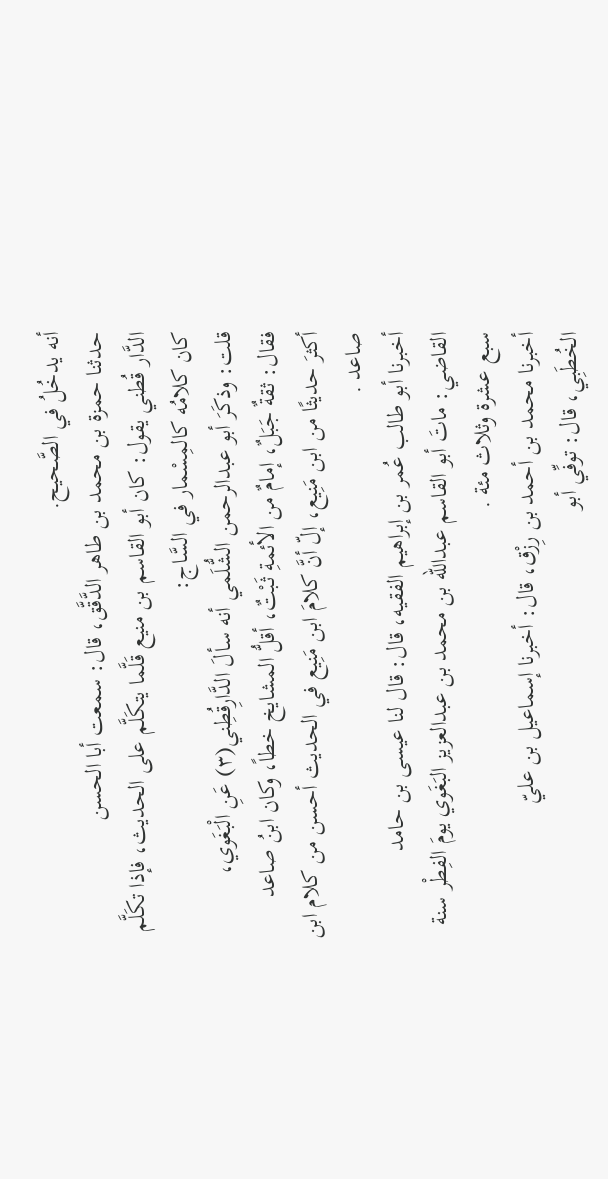أنه يدخُلُ في الصَّحيح.
حدثنا حمزة بن محمد بن طاهر الدَّقَّق، قال: سمعت أبا الحسن
الدَّار قُطني يقول: كان أبو القاسم بن منيع قَلَّما يتكَلَّم على الحديث، فإذا تكَلَّم
كان كلامُه كالمِسْمار في السَّاج:
قلت: وذكَرَ أبو عبدالرحمن الشُّلَمي أنه سألَ الدَّارِقُطِني(٣) عَنِ الْبَغَوي،
فقال: ثقةٌ جَبَلٌ، إمامٌ من الأئمةِ ثَبْتٌ، أقلُّ المشايخ خطاً، وكان ابنُ صاعد
أكثرَ حديثًا من ابن مَنِيع، إلّ أنَّ كلامَ ابن مَنِيع في الحديث أحسن من كلام ابن
صاعد .
أخبرنا أبو طالب عُمر بن إبراهيم الفقيه، قال: قال لنا عيسى بن حامد
القاضي: ماتَ أبو القاسم عبدالله بن محمد بن عبدالعزيز البَغَوي يومَ الفِطْر سنة
سبع عشرة وثلاث مئة .
أخبرنا محمد بن أحمد بن رِزْق، قال: أخبرنا إسماعيل بن عليّ
الخُطَبِي، قال: توفِّي أبو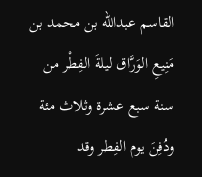القاسم عبدالله بن محمد بن مَنِيعِ الوَرَّاق ليلةَ الفِطْر من
سنة سبع عشرة وثلاث مئة ودُفِنَ يوم الفِطر وقد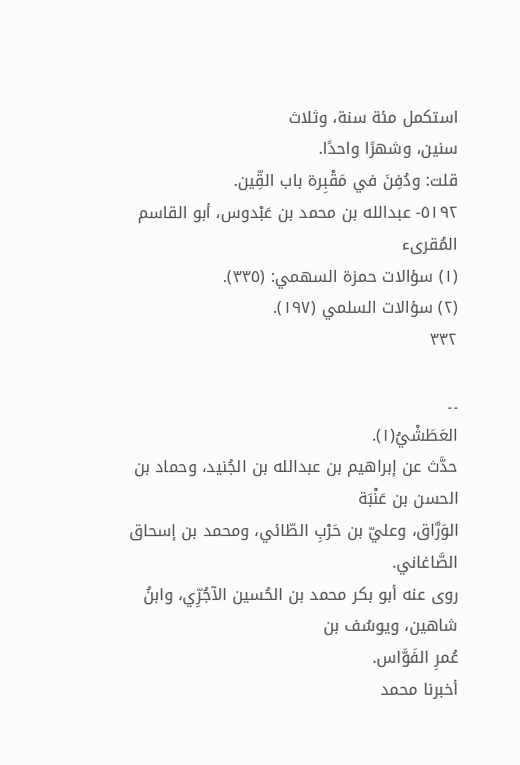استكمل مئة سنة، وثلاث
سنين، وشهرًا واحدًا.
قلت: ودُفِنَ في مَقْبِرة باب القِّين.
٥١٩٢- عبدالله بن محمد بن عَبْدوس، أبو القاسم المُقرىء
(١) سؤالات حمزة السهمي: (٣٣٥).
(٢) سؤالات السلمي (١٩٧).
٣٣٢

۔۔
العَطَشْيُ(١).
حدَّث عن إبراهيم بن عبدالله بن الجُنيد، وحماد بن الحسن بن عَنْبَة
الوَرَّاق، وعليّ بن حَرْبِ الطّائي، ومحمد بن إسحاق الصَّاغاني.
روى عنه أبو بكر محمد بن الحُسين الآجُرِّي، وابنُ شاهين، ويوسُف بن
عُمرِ الفَوَّاس.
أخبرنا محمد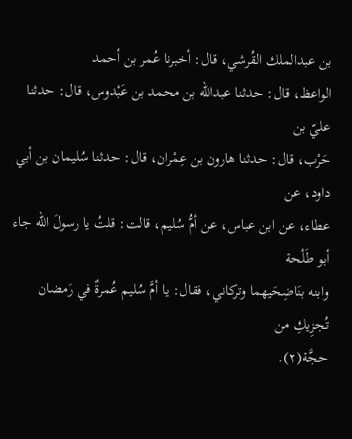بن عبدالملك القُرشي، قال: أخبرنا عُمر بن أحمد
الواعظ، قال: حدثنا عبدالله بن محمد بن عَبْدوس، قال: حدثنا عليّ بن
حَرْب، قال: حدثنا هارون بن عِمْران، قال: حدثنا سُليمان بن أبي داود، عن
عطاء، عن ابن عباس، عن أمُّ سُليم، قالت: قلتُ يا رسولَ الله جاء أبو طَلْحة
وابنه بنَاضِحَيهما وتركاني، فقال: يا أمَّ سُليم عُمرةٌ في رَمضان تُجزِيكِ من
حجَّة(٢).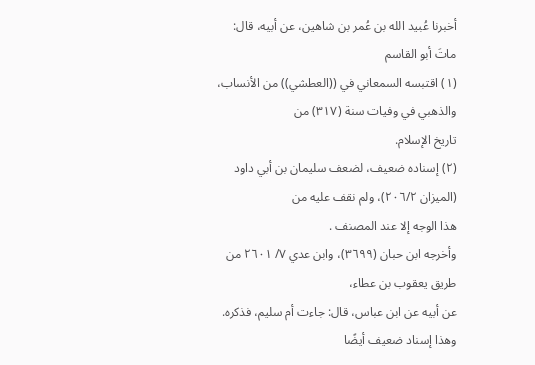أخبرنا عُبيد الله بن عُمر بن شاهين، عن أبيه، قال: ماتَ أبو القاسم
(١) اقتبسه السمعاني في ((العطشي)) من الأنساب، والذهبي في وفيات سنة (٣١٧) من
تاريخ الإسلام.
(٢) إسناده ضعيف، لضعف سليمان بن أبي داود (الميزان ٢٠٦/٢)، ولم نقف عليه من
هذا الوجه إلا عند المصنف .
وأخرجه ابن حبان (٣٦٩٩)، وابن عدي ٧/ ٢٦٠١ من طريق يعقوب بن عطاء،
عن أبيه عن ابن عباس، قال: جاءت أم سليم، فذكره. وهذا إسناد ضعيف أيضًا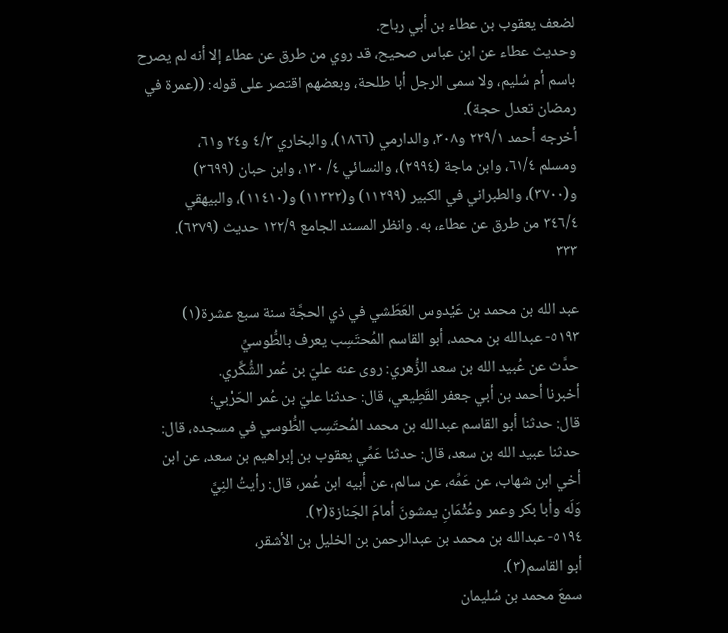لضعف يعقوب بن عطاء بن أبي رباح.
وحديث عطاء عن ابن عباس صحيح، قد روي من طرق عن عطاء إلا أنه لم يصرح
باسم أم سُليم، ولا سمى الرجل أبا طلحة، وبعضهم اقتصر على قوله: ((عمرة في
رمضان تعدل حجة).
أخرجه أحمد ٢٢٩/١ و٣٠٨، والدارمي (١٨٦٦)، والبخاري ٤/٣ و٢٤ و٦١،
ومسلم ٦١/٤، وابن ماجة (٢٩٩٤)، والنسائي ٤/ ١٣٠، وابن حبان (٣٦٩٩)
و(٣٧٠٠)، والطبراني في الكبير (١١٢٩٩) و(١١٣٢٢) و(١١٤١٠)، والبيهقي
٣٤٦/٤ من طرق عن عطاء، به. وانظر المسند الجامع ١٢٢/٩ حديث (٦٣٧٩).
٣٣٣

عبد الله بن محمد بن عَيْدوس العَطَشي في ذي الحجَّة سنة سبع عشرة(١)
٥١٩٣- عبدالله بن محمد، أبو القاسم المُحتَسِب يعرف بالطُّوسيِّ
حدَّث عن عُبيد الله بن سعد الزُّهري: روى عنه عليّ بن عُمر الشُّكَّري.
أخبرنا أحمد بن أبي جعفر القَطِيعي، قال: حدثنا عليّ بن عُمر الحَرْبي؛
قال: حدثنا أبو القاسم عبدالله بن محمد المُحتَسِب الطُّوسي في مسجده، قال:
حدثنا عبيد الله بن سعد، قال: حدثنا عَمِّي يعقوب بن إبراهيم بن سعد، عن ابن
أخي ابن شهاب، عن عَمِّه، عن سالم، عن أبيه ابن عُمر، قال: رأيتُ النِيَّ
وَلَه وأبا بكر وعمر وعُثْمَانِ يمشونَ أمامَ الجَنازة(٢).
٥١٩٤- عبدالله بن محمد بن عبدالرحمن بن الخليل بن الأشقر،
أبو القاسم(٣).
سمعَ محمد بن سُليمان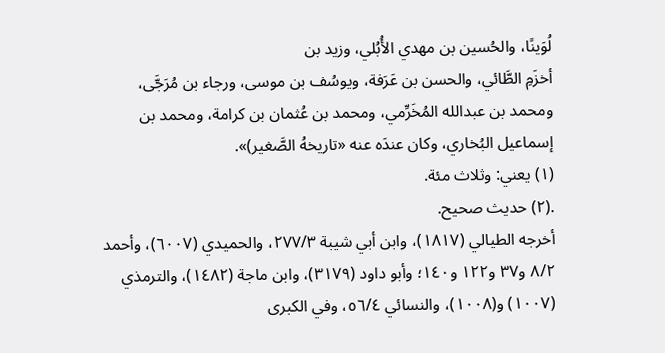لُوَينًا، والحُسين بن مهدي الأُبُلي، وزيد بن
أخزَمِ الطَّائي، والحسن بن عَرَفة، ويوسُف بن موسى، ورجاء بن مُرَجَّى،
ومحمد بن عبدالله المُخَرِّمي، ومحمد بن عُثمان بن كرامة، ومحمد بن
إسماعيل البُخاري، وكان عندَه عنه «تاريخهُ الصَّغير)».
(١) يعني: وثلاث مئة.
.(٢) حديث صحيح.
أخرجه الطيالي (١٨١٧)، وابن أبي شيبة ٢٧٧/٣، والحميدي (٦٠٠٧)، وأحمد
٨/٢ و٣٧ و١٢٢ و١٤٠؛ وأبو داود (٣١٧٩)، وابن ماجة (١٤٨٢)، والترمذي
(١٠٠٧) و(١٠٠٨)، والنسائي ٥٦/٤، وفي الكبرى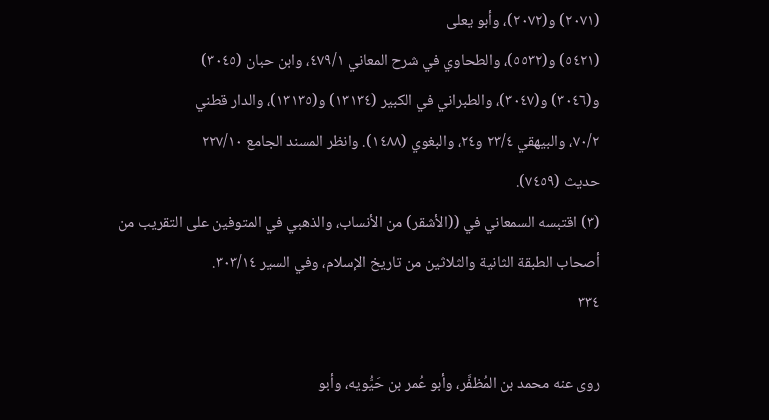(٢٠٧١) و(٢٠٧٢)، وأبو يعلى
(٥٤٢١) و(٥٥٣٢)، والطحاوي في شرح المعاني ٤٧٩/١، وابن حبان (٣٠٤٥)
و(٣٠٤٦) و(٣٠٤٧)، والطبراني في الكبير (١٣١٣٤) و(١٣١٣٥)، والدار قطني
٧٠/٢، والبيهقي ٢٣/٤ و٢٤، والبغوي (١٤٨٨). وانظر المسند الجامع ٢٢٧/١٠
حدیث (٧٤٥٩).
(٣) اقتبسه السمعاني في ((الأشقر) من الأنساب، والذهبي في المتوفين على التقريب من
أصحاب الطبقة الثانية والثلاثين من تاريخ الإسلام، وفي السير ٣٠٣/١٤.
٣٣٤

روى عنه محمد بن المُظفَّر، وأبو عُمر بن حَيُّويه، وأبو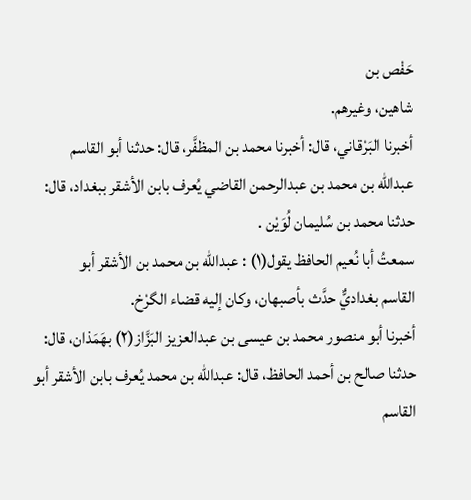حَفْص بن
شاهين، وغيرهم.
أخبرنا البَرْقاني، قال: أخبرنا محمد بن المظفَّر، قال: حدثنا أبو القاسم
عبدالله بن محمد بن عبدالرحمن القاضي يُعرف بابن الأشقر ببغداد، قال:
حدثنا محمد بن سُليمان لُوَیْن .
سمعتُ أبا نُعيم الحافظ يقول(١) : عبدالله بن محمد بن الأشقر أبو
القاسم بغداديٌّ حدَّث بأصبهان، وكان إليه قضاء الگرْخ.
أخبرنا أبو منصور محمد بن عيسى بن عبدالعزيز البَزَّاز(٢) بهَمَذان، قال:
حدثنا صالح بن أحمد الحافظ، قال: عبدالله بن محمد يُعرف بابن الأشقر أبو
القاسم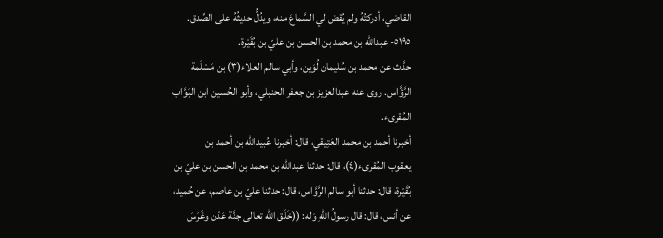القاضي، أدركتُهُ ولم يُقض لي السَّماعَ منه، ويدُلُّ حديثُهُ على الصِّدق.
٥١٩٥- عبدالله بن محمد بن الحسن بن عليّ بن بُقَيْرة.
حدَّث عن محمد بن سُليمان لُوَين، وأبي سالم العلاء(٣) بن مَسْلَمة
الرَّؤَّاس. روى عنه عبدالعزيز بن جعفر الحنبلي، وأبو الحُسين ابن البَوَّاب
المُقرىء.
أخبرنا أحمد بن محمد العَتِيقي، قال: أخبرنا عُبيدالله بن أحمد بن
يعقوب المُقرىء(٤)، قال: حدثنا عبدالله بن محمد بن الحسن بن عليّ بن
بُقَيْرة، قال: حدثنا أبو سالم الرَّوَّاس، قال: حدثنا عليّ بن عاصم، عن حُميد،
عن أنس، قال: قال رسولُ اللهِ وَله: ((خَلَق الله تعالى جنَّة عَدْن وغَرَسَ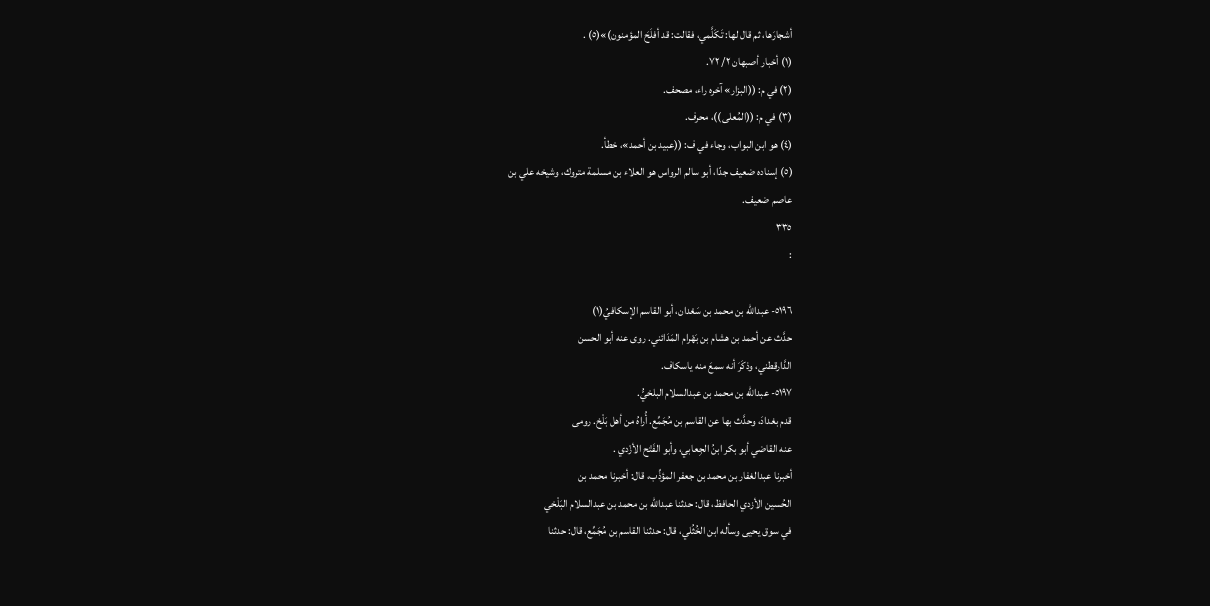أشجارَها، ثم قال لها: تَكَلَّمي، فقالت: قد أفلَحَ المؤمنون)»(٥) .
(١) أخبار أصبهان ٢/ ٧٢.
(٢) في م: ((البزار» آخره راء، مصحف.
(٣) في م: ((المُعلى))، محرف.
(٤) هو ابن البواب، وجاء في ف: ((عبيد بن أحمد»، خطأ.
(٥) إسناده ضعيف جدّا، أبو سالم الرواس هو العلاء بن مسلمة متروك، وشيخه علي بن
عاصم ضعيف.
٣٣٥
:

٥١٩٦- عبدالله بن محمد بن سَعْدان، أبو القاسم الإسكافيُ(١)
حدَّث عن أحمد بن هشام بن بَهْرام المَدَائني. روى عنه أبو الحسن
الدَّارقطني، وذكَرَ أنه سمعَ منه یاسکاف.
٥١٩٧- عبدالله بن محمد بن عبدالسلام البلخيُّ.
قدم بغدادَ، وحدَّث بها عن القاسم بن مُجَمِّع. أُراهُ من أهل بَلْخ. رومى
عنه القاضي أبو بكر ابنُ الجِعابي، وأبو الفَتْح الأزْدي .
أخبرنا عبدالغفار بن محمد بن جعفر المؤذِّب، قال: أخبرنا محمد بن
الحُسين الأزدي الحافظ، قال: حدثنا عبدالله بن محمد بن عبدالسلام البَلْخي
في سوق يحيى وسأله ابن الخُثُلي، قال: حدثنا القاسم بن مُجَمِّع، قال: حدثنا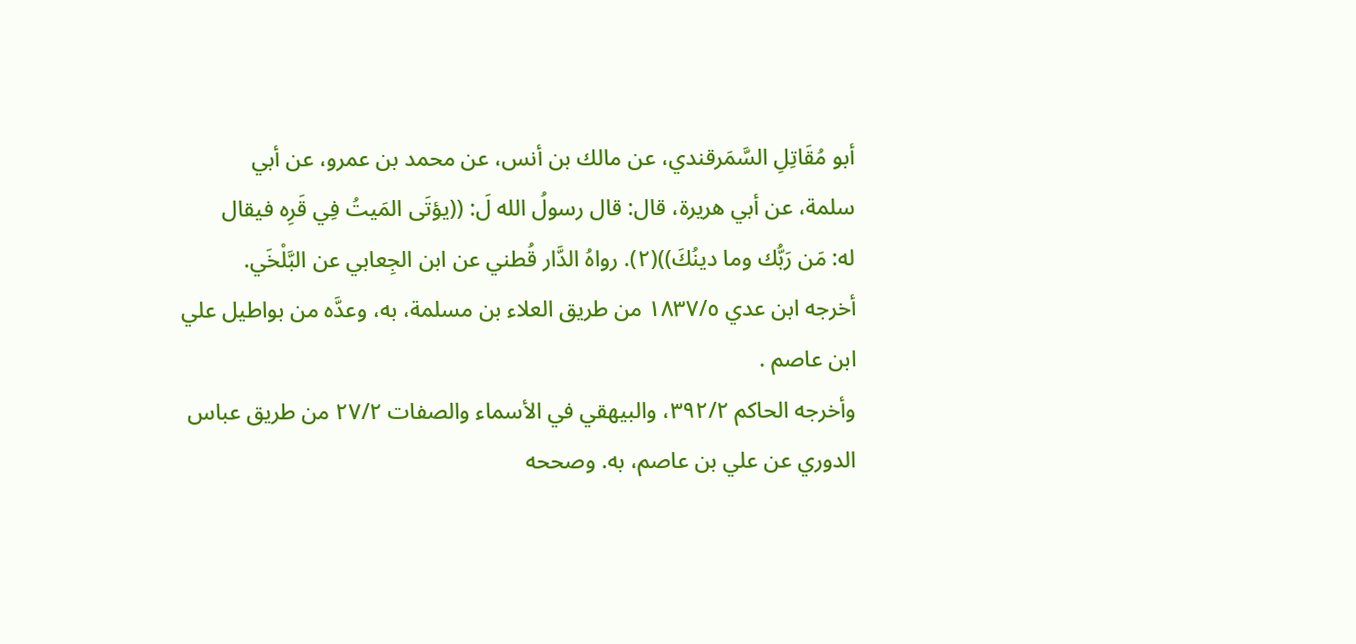أبو مُقَاتِلِ السَّمَرقندي، عن مالك بن أنس، عن محمد بن عمرو، عن أبي
سلمة، عن أبي هريرة، قال: قال رسولُ الله لَ: ((يؤتَى المَيتُ فِي قَرِه فيقال
له: مَن رَبُّك وما دينُكَ))(٢). رواهُ الدَّار قُطني عن ابن الجِعابي عن البَّلْخَي.
أخرجه ابن عدي ١٨٣٧/٥ من طريق العلاء بن مسلمة، به، وعدَّه من بواطيل علي
ابن عاصم .
وأخرجه الحاكم ٣٩٢/٢، والبيهقي في الأسماء والصفات ٢٧/٢ من طريق عباس
الدوري عن علي بن عاصم، به. وصححه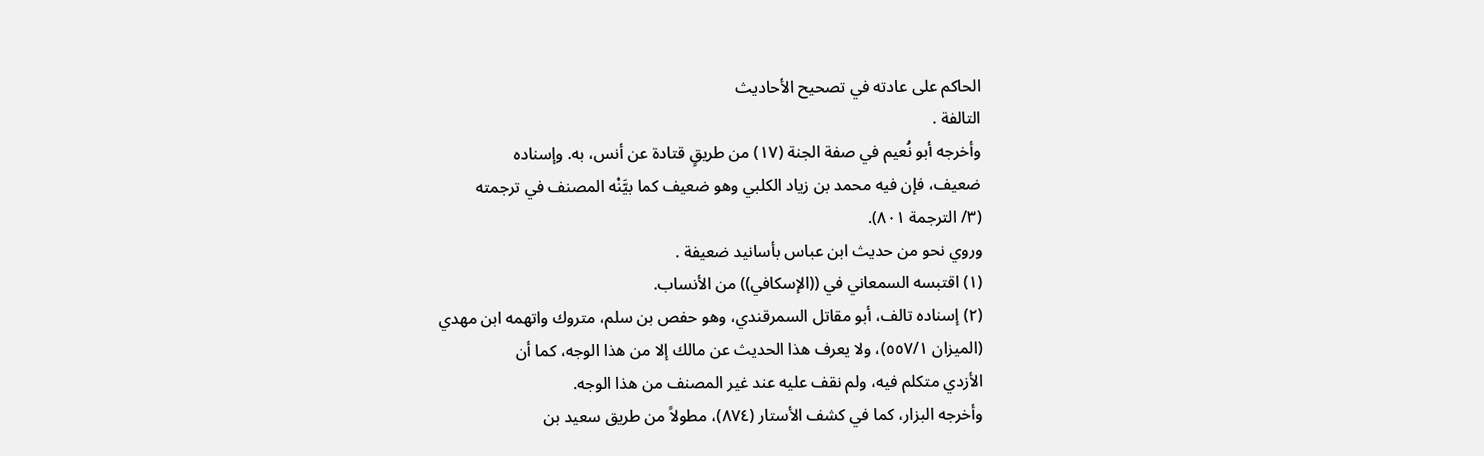الحاكم على عادته في تصحيح الأحاديث
التالفة .
وأخرجه أبو نُعيم في صفة الجنة (١٧) من طريقٍ قتادة عن أنس، به. وإسناده
ضعيف، فإن فيه محمد بن زياد الكلبي وهو ضعيف كما بيَّنْه المصنف في ترجمته
(٣/ الترجمة ٨٠١).
وروي نحو من حديث ابن عباس بأسانيد ضعيفة .
(١) اقتبسه السمعاني في ((الإسكافي)) من الأنساب.
(٢) إسناده تالف، أبو مقاتل السمرقندي، وهو حفص بن سلم، متروك واتهمه ابن مهدي
(الميزان ٥٥٧/١)، ولا يعرف هذا الحديث عن مالك إلا من هذا الوجه، كما أن
الأزدي متكلم فيه، ولم نقف عليه عند غير المصنف من هذا الوجه.
وأخرجه البزار، كما في كشف الأستار (٨٧٤)، مطولاً من طريق سعيد بن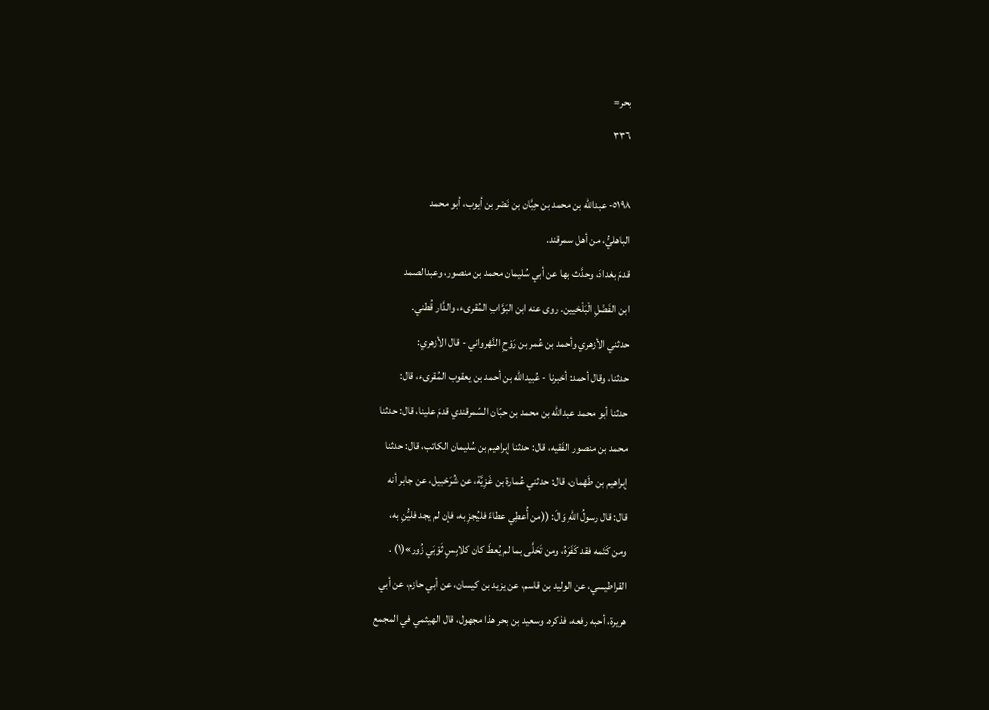بحر=
٣٣٦

٥١٩٨- عبدالله بن محمد بن حِبَّان بن نَصْر بن أيوب، أبو محمد
الباهليُّ، من أهل سمرقند.
قدمَ بغدادَ، وحدَّث بها عن أبي سُليمان محمد بن منصور، وعبدالصمد
ابن الفَضْلِ الْبَلْخيين. روى عنه ابن البَوَّابِ المُقرىء، والدَّار قُطني.
حدثني الأزهري وأحمد بن عُمر بن رَوْحِ النَّهْرواني - قال الأزهري:
حدثنا، وقال أحمد: أخبرنا - عُبيدالله بن أحمد بن يعقوب المُقرىء، قال:
حدثنا أبو محمد عبدالله بن محمد بن حبّان السّمرقندي قدمَ علينا، قال: حدثنا
محمد بن منصور الفَقيه، قال: حدثنا إبراهيم بن سُليمان الكاتب، قال: حدثنا
إبراهيم بن طَهْمان، قال: حدثني عُمارة بن غَزِيَّة، عن شُرَحْبيل، عن جابر أنه
قال: قال رسولُ اللهِ وَالَ: ((من أُعطِي عطاءً فليُجزِ به، فإن لم يجد فليُّنِ به،
ومن كَتَمه فقد كَفَرَهُ، ومن تَحَلَّى بما لم يُعطَ كان كلابِسٍ ثَوْبَي زُور»(١) .
القراطيسي، عن الوليد بن قاسم، عن يزيد بن كيسان، عن أبي حازم، عن أبي
هريرة، أحبه رفعه، فذكره. وسعيد بن بحر هذا مجهول، قال الهيثمي في المجمع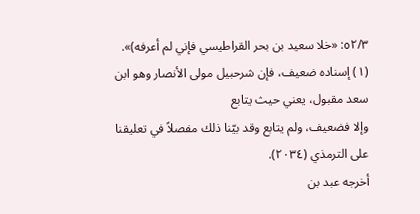٥٢/٣: «خلا سعيد بن بحر القراطيسي فإني لم أعرفه)».
(١) إسناده ضعيف، فإن شرحبيل مولى الأنصار وهو ابن سعد مقبول، يعني حيث يتابع
وإلا فضعيف، ولم يتابع وقد بيّنا ذلك مفصلاً في تعليقنا على الترمذي (٢٠٣٤).
أخرجه عبد بن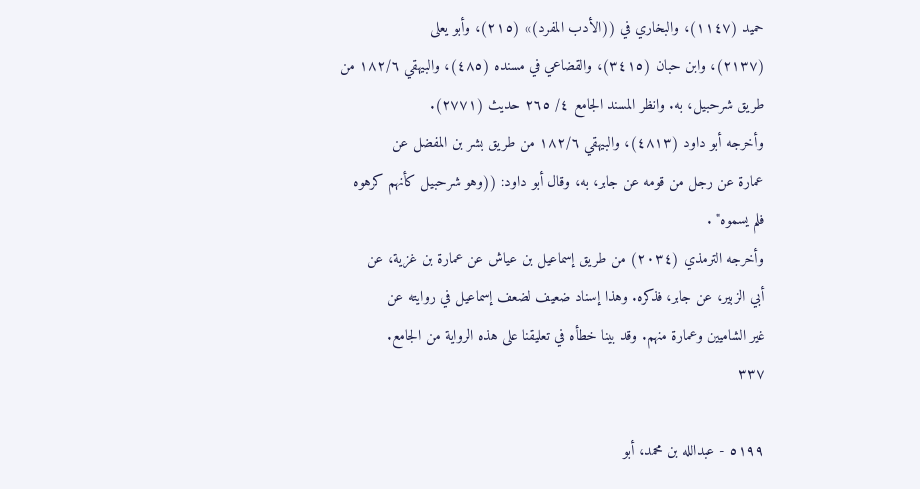حميد (١١٤٧)، والبخاري في ((الأدب المفرد)» (٢١٥)، وأبو يعلى
(٢١٣٧)، وابن حبان (٣٤١٥)، والقضاعي في مسنده (٤٨٥)، والبيهقي ١٨٢/٦ من
طريق شرحبيل، به. وانظر المسند الجامع ٤/ ٢٦٥ حديث (٢٧٧١).
وأخرجه أبو داود (٤٨١٣)، والبيهقي ١٨٢/٦ من طريق بشر بن المفضل عن
عمارة عن رجل من قومه عن جابر، به، وقال أبو داود: ((وهو شرحبيل كأنهم كرهوه
فلم يسموه" .
وأخرجه الترمذي (٢٠٣٤) من طريق إسماعيل بن عياش عن عمارة بن غزية، عن
أبي الزبير، عن جابر، فذكره. وهذا إسناد ضعيف لضعف إسماعيل في روايته عن
غير الشاميين وعمارة منهم. وقد بينا خطأه في تعليقنا على هذه الرواية من الجامع.
٣٣٧

٥١٩٩ - عبدالله بن محمد، أبو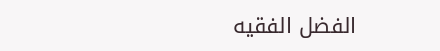الفضل الفقيه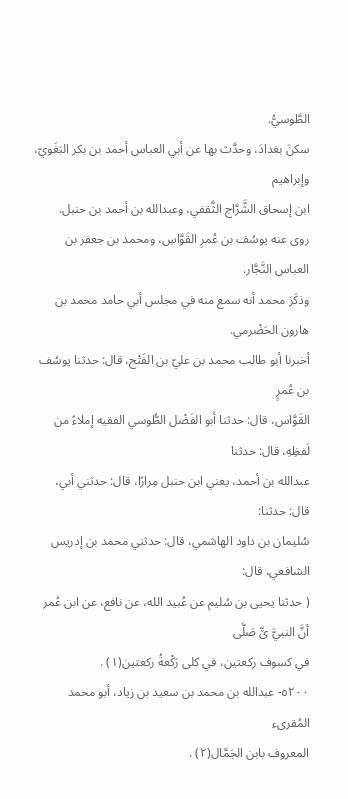الطَّوسيُّ.
سكنَ بغدادَ، وحدَّث بها عن أبي العباس أحمد بن بكر البَغَويّ، وإبراهيم
ابن إسحاق الشَّرَّاج الثَّقفي، وعبدالله بن أحمد بن حنبل.
روى عنه يوسُف بن عُمرِ القَوَّاسِ، ومحمد بن جعفر بن العباس النَّجَّار.
وذكَرَ محمد أنه سمع منه في مجلس أبي حامد محمد بن هارون الحَضْرمي.
أخبرنا أبو طالب محمد بن عليّ بن الفَتْح، قال: حدثنا يوسُف بن عُمرٍ
القَوَّاس، قال: حدثنا أبو الفَضْل الطُّوسي الفقيه إملاءً من لَفظِهِ، قال: حدثنا
عبدالله بن أحمد، يعني ابن حنبل مِرارًا، قال: حدثني أبي، قال: حدثنا:
سُليمان بن داود الهاشمي، قال: حدثني محمد بن إدريس الشافعي، قال:
( حدثنا يحيى بن سُليم عن عُبيد الله، عن نافع، عن ابن عُمر أنَّ النبيَّ ێّ صَلَّى
في کسوف ركعتین، في كلى رَكْعةُ ركعتين(١) .
٥٢٠٠- عبدالله بن محمد بن سعيد بن زياد، أبو محمد المُقرىء
المعروف بابن الجَمَّال(٢) .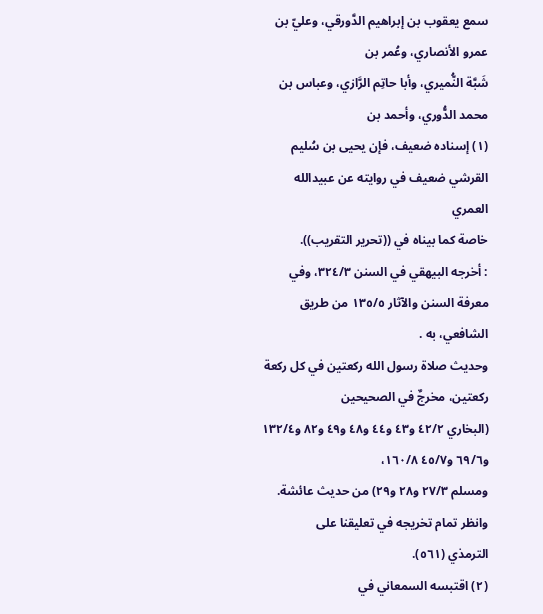سمع يعقوب بن إبراهيم الدَّورقي، وعليّ بن عمرو الأنصاري، وعُمر بن
شَبَّة النُّميري، وأبا حاتِم الرَّازي، وعباس بن محمد الدُّوري، وأحمد بن
(١) إسناده ضعيف، فإن يحيى بن سُليم القرشي ضعيف في روايته عن عبيدالله العمري
خاصة كما بيناه في ((تحرير التقريب)).
: أخرجه البيهقي في السنن ٣٢٤/٣، وفي معرفة السنن والآثار ١٣٥/٥ من طريق
الشافعي، به .
وحديث صلاة رسول الله ركعتين في كل ركعة ركعتين، مخرجٌ في الصحيحين
(البخاري ٤٢/٢ و٤٣ و٤٤ و٤٨ و٤٩ و٨٢ و١٣٢/٤ و٦٩/٦ و٤٥/٧ ١٦٠/٨،
ومسلم ٢٧/٣ و٢٨ و٢٩) من حديث عائشة. وانظر تمام تخريجه في تعليقنا على
الترمذي (٥٦١).
(٢) اقتبسه السمعاني في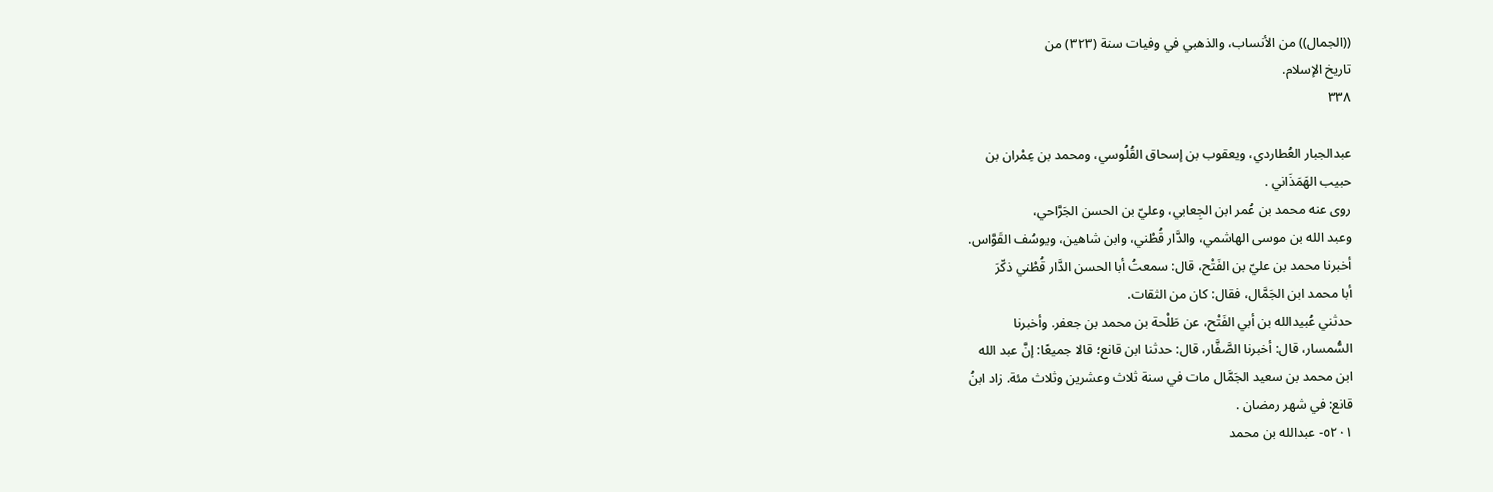((الجمال)) من الأنساب، والذهبي في وفيات سنة (٣٢٣) من
تاريخ الإسلام.
٣٣٨

عبدالجبار العُطاردي، ويعقوب بن إسحاق القُلُوسي، ومحمد بن عِمْران بن
حبيب الهَمَذَاني .
روى عنه محمد بن عُمر ابن الجِعابي، وعليّ بن الحسن الجَرَّاحي،
وعبد الله بن موسى الهاشمي، والدَّار قُطْني، وابن شاهين، ويوسُف القَوَّاس.
أخبرنا محمد بن عليّ بن الفَتْح، قال: سمعتُ أبا الحسن الدَّار قُطْني ذكّرَ
أبا محمد ابن الجَمَّال، فقال: كان من الثقات.
حدثني عُبيدالله بن أبي الفَتْح، عن طَلْحة بن محمد بن جعفر. وأخبرنا
السُّمسار، قال: أخبرنا الصَّفَّار، قال: حدثنا ابن قانع؛ قالا جميعًا: إنَّ عبد الله
ابن محمد بن سعيد الجَمَّال مات في سنة ثلاث وعشرين وثلاث مئة. زاد ابنُ
قانع: في شهر رمضان .
٥٢٠١- عبدالله بن محمد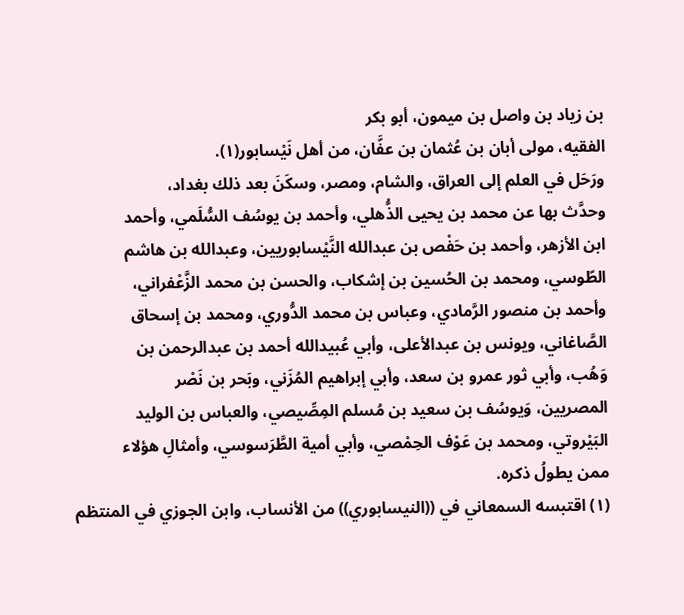بن زياد بن واصل بن ميمون، أبو بكر
الفقيه، مولى أبان بن عُثمان بن عفَّان، من أهل نَيْسابور(١).
ورَحَل في العلم إلى العراق، والشام، ومصر، وسكَنَ بعد ذلك بغداد،
وحدَّث بها عن محمد بن يحيى الذُّهلي، وأحمد بن يوسُف السُّلَمي، وأحمد
ابن الأزهر، وأحمد بن حَفْص بن عبدالله النَّيْسابوريين، وعبدالله بن هاشم
الطّوسي، ومحمد بن الحُسين بن إشكاب، والحسن بن محمد الزَّعْفراني،
وأحمد بن منصور الرَّمادي، وعباس بن محمد الدُّوري، ومحمد بن إسحاق
الصَّاغاني، ويونس بن عبدالأعلى، وأبي عُبيدالله أحمد بن عبدالرحمن بن
وَهُب، وأبي ثور عمرو بن سعد، وأبي إبراهيم المُزَني، وبَحر بن نَصْر
المصريين، وَيوسُف بن سعيد بن مُسلم المِصِّيصي، والعباس بن الوليد
البَيْروتي، ومحمد بن عَوْف الحِمْصي، وأبي أمية الطَّرَسوسي، وأمثالِ هؤلاء
ممن يطولُ ذكره.
(١) اقتبسه السمعاني في ((النيسابوري)) من الأنساب، وابن الجوزي في المنتظم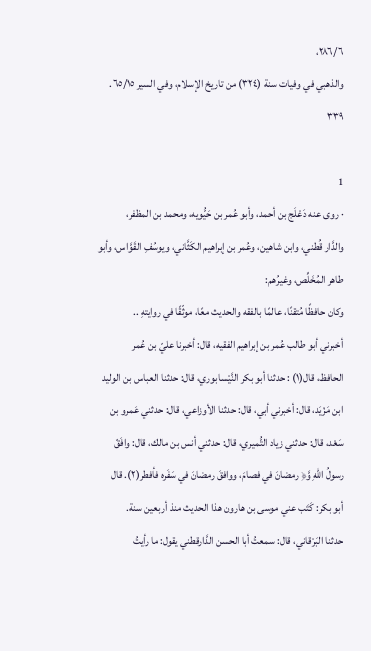٢٨٦/٦،
والذهبي في وفيات سنة (٣٢٤) من تاريخ الإسلام، وفي السير ٦٥/١٥.
٣٣٩

1
· روى عنه دَعْلَج بن أحمد، وأبو عُمر بن حَيُّويه، ومحمد بن المظفر،
والدَّار قُطني، وابن شاهين، وعُمر بن إبراهيم الكَثَّاني، ويوسُفِ القَوَّاس، وأبو
طاهر المُخَلِّص، وغيرُهم:
وكان حافظًا مُتقنًا، عالمًا بالفقه والحديث معًا، موثّقًا في روايتهِ ..
أخبرني أبو طالب عُمر بن إبراهيم الفقيه، قال: أخبرنا عليّ بن عُمر
الحافظ، قال(١) : حدثنا أبو بكر النَّيْسابوري، قال: حدثنا العباس بن الوليد
ابن مَزْيَد، قال: أخبرني أبي، قال: حدثنا الأوزاعي، قال: حدثني عَمرو بن
سَعْد، قال: حدثني زياد التُّميري، قال: حدثني أنس بن مالك، قال: وافَقّ
رسولُ اللهِ وَّ﴿ رمضانَ في فصامَ، ووافقَ رمضانَ في سَفَره فأفطر(٢). قال
أبو بكر: كَتَب عني موسى بن هارون هذا الحديث منذ أربعين سنة.
حدثنا البَرْقاني، قال: سمعتُ أبا الحسن الدَّارقطني يقول: ما رأيتُ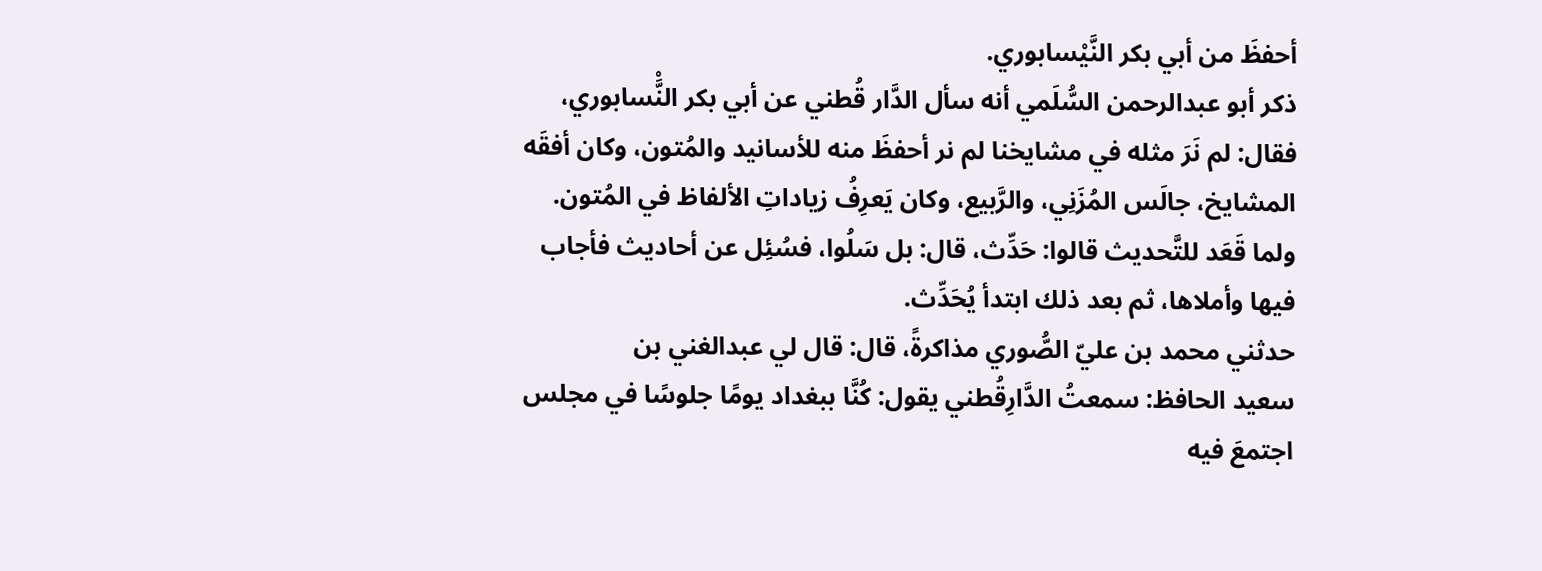أحفظَ من أبي بكر النَّيْسابوري.
ذكر أبو عبدالرحمن السُّلَمي أنه سأل الدَّار قُطني عن أبي بكر النَّْسابوري،
فقال: لم نَرَ مثله في مشايخنا لم نر أحفظَ منه للأسانيد والمُتون، وكان أفقَه
المشايخ، جالَس المُزَنِي، والرَّبيع، وكان يَعرِفُ زياداتِ الألفاظ في المُتون.
ولما قَعَد للتَّحديث قالوا: حَدِّث، قال: بل سَلُوا، فسُئِل عن أحاديث فأجاب
فيها وأملاها، ثم بعد ذلك ابتدأ يُحَدِّث.
حدثني محمد بن عليّ الصُّوري مذاكرةً، قال: قال لي عبدالغني بن
سعيد الحافظ: سمعتُ الدَّارِقُطني يقول: كُنَّا ببغداد يومًا جلوسًا في مجلس
اجتمعَ فيه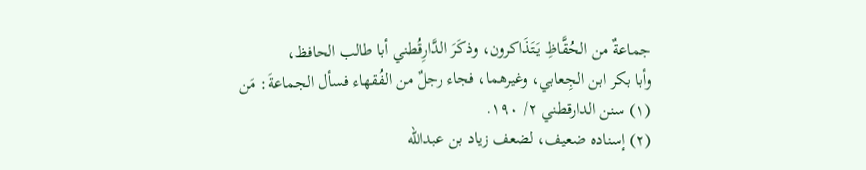جماعةٌ من الحُقَّاظِ يَتَذَاكرون، وذكَرَ الدَّارِقُطني أبا طالب الحافظ،
وأبا بكر ابن الجِعابي، وغيرهما، فجاء رجلٌ من الفُقهاء فسأل الجماعةَ: مَن
(١) سنن الدارقطني ٢/ ١٩٠.
(٢) إسناده ضعيف، لضعف زياد بن عبدالله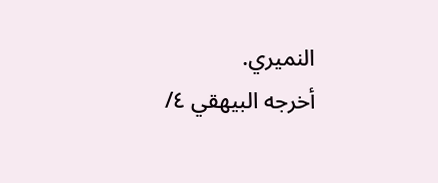النميري.
أخرجه البيهقي ٤/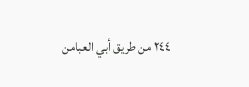٢٤٤ من طريق أبي العبامن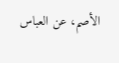الأصم، عن العباس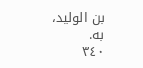بن الوليد، به.
٣٤٠